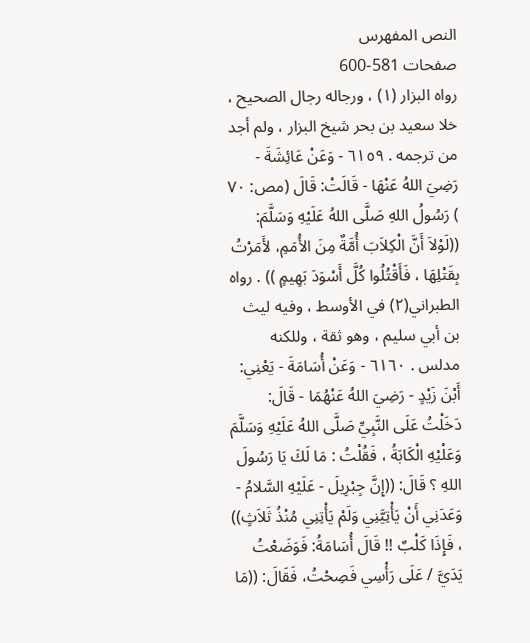النص المفهرس
صفحات 581-600
رواه البزار (١) ، ورجاله رجال الصحيح ، خلا سعيد بن بحر شيخ البزار ، ولم أجد من ترجمه . ٦١٥٩ - وَعَنْ عَائِشَةَ - رَضِيَ اللهُ عَنْهَا - قَالَتْ: قَالَ (مص: ٧٠ ) رَسُولُ اللهِ صَلَّى اللهُ عَلَيْهِ وَسَلَّمَ: ((لَوْلاَ أَنَّ الْكِلاَبَ أُمَّةٌ مِنَ الأُمَمِ، لأَمَرْتُ بِقَتْلِهَا ، فَأَقْتُلُوا كُلَّ أَسْوَدَ بَهِيمٍ )) . رواه الطبراني(٢) في الأوسط ، وفيه ليث بن أبي سليم ، وهو ثقة ، وللكنه مدلس . ٦١٦٠ - وَعَنْ أُسَامَةَ - يَعْنِي: أَبْنَ زَيْدٍ - رَضِيَ اللهُ عَنْهُمَا - قَالَ: دَخَلْتُ عَلَى النَّبِيِّ صَلَّى اللهُ عَلَيْهِ وَسَلَّمَ وَعَلْيْهِ الْكَابَةُ ، فَقُلْتُ : مَا لَكَ يَا رَسُولَ اللهِ ؟ قَالَ: ((إِنَّ جِبْرِيلَ - عَلَيْهِ السَّلامُ - وَعَدَنِي أَنْ يَأْتِيَّنِي وَلَمْ يَأْتِنِي مُنْذُ ثَلاَثٍ)) ، فَإِذَا كَلْبٌ !! قَالَ أُسَامَةُ: فَوَضَعْتُ يَدَيَّ / عَلَى رَأْسِي فَصِحْتُ، فَقَالَ: ((مَا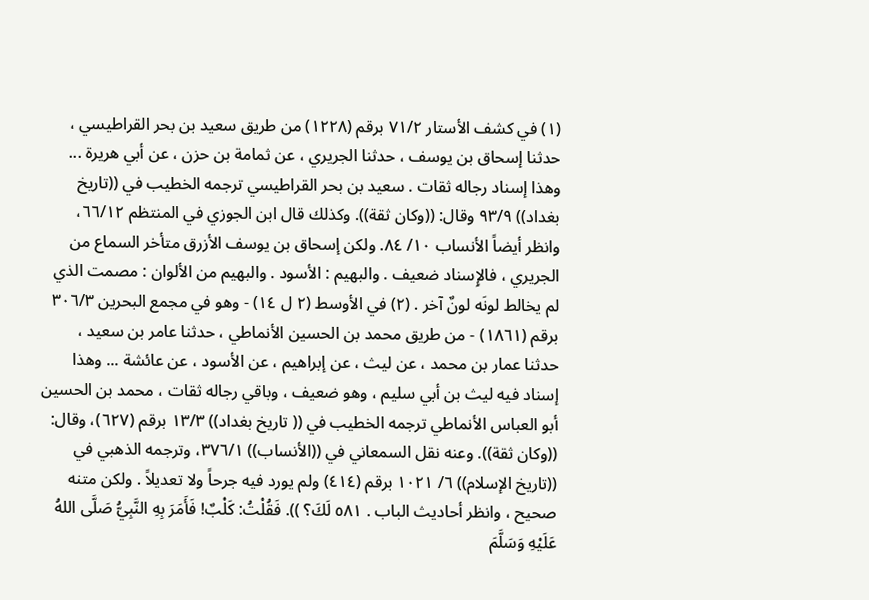(١) في كشف الأستار ٧١/٢ برقم (١٢٢٨) من طريق سعيد بن بحر القراطيسي ، حدثنا إسحاق بن يوسف ، حدثنا الجريري ، عن ثمامة بن حزن ، عن أبي هريرة ... وهذا إسناد رجاله ثقات . سعيد بن بحر القراطيسي ترجمه الخطيب في ((تاريخ بغداد)) ٩٣/٩ وقال: ((وكان ثقة)). وكذلك قال ابن الجوزي في المنتظم ٦٦/١٢، وانظر أيضاً الأنساب ١٠/ ٨٤. ولكن إسحاق بن يوسف الأزرق متأخر السماع من الجريري ، فالإِسناد ضعيف . والبهيم : الأسود . والبهيم من الألوان : مصمت الذي لم يخالط لونَه لونٌ آخر . (٢) في الأوسط (٢ ل ١٤) - وهو في مجمع البحرين ٣٠٦/٣ برقم (١٨٦١) - من طريق محمد بن الحسين الأنماطي ، حدثنا عامر بن سعيد ، حدثنا عمار بن محمد ، عن ليث ، عن إبراهيم ، عن الأسود ، عن عائشة ... وهذا إسناد فيه ليث بن أبي سليم ، وهو ضعيف ، وباقي رجاله ثقات ، محمد بن الحسين أبو العباس الأنماطي ترجمه الخطيب في (( تاريخ بغداد)) ١٣/٣ برقم (٦٢٧)، وقال: ((وكان ثقة)). وعنه نقل السمعاني في ((الأنساب)) ٣٧٦/١، وترجمه الذهبي في ((تاريخ الإسلام)) ٦/ ١٠٢١ برقم (٤١٤) ولم يورد فيه جرحاً ولا تعديلاً . ولكن متنه صحيح ، وانظر أحاديث الباب . ٥٨١ لَكَ؟ )). فَقُلْتُ: كَلْبٌ! فَأَمَرَ بِهِ النَّبِيُّ صَلَّى اللهُ عَلَيْهِ وَسَلَّمَ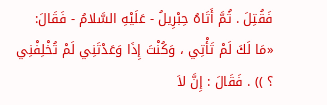فَقُتِلَ . ثُمَّ أَتَاهُ حِبْرِيلُ - عَلَيْهِ السَّلامُ - فَقَالَ: «مَا لَكَ لَمْ تَأْتِي ، وَكُنْتَ إِذَا وَعَدْتَنِي لَمْ تُخْلِفْنِي ؟ )) . فَقَالَ : إِنَّ لاَ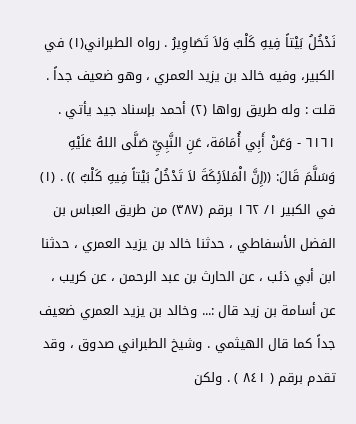نَدْخُلُ بَيْتاً فِيهِ كَلْبٌ وَلاَ تَصَاوِيرُ . رواه الطبراني(١) في الكبير، وفيه خالد بن يزيد العمري ، وهو ضعيف جداً . قلت : وله طريق رواها (٢) أحمد بإسناد جيد يأتي . ٦١٦١ - وَعَنْ أَبِي أُمَامَة، عَنِ النَّبِيِّ صَلَّى اللهُ عَلَيْهِ وَسَلَّمَ قَالَ: ((إِنَّ الْمَلاَئِكَةَ لاَ تَدْخُلُ بَيْتاً فِيهِ كَلْبٌ )) . (١) في الكبير ١/ ١٦٢ برقم (٣٨٧) من طريق العباس بن الفضل الأسفاطي ، حدثنا خالد بن يزيد العمري ، حدثنا ابن أبي ذئب ، عن الحارث بن عبد الرحمن ، عن كريب ، عن أسامة بن زيد قال :... وخالد بن يزيد العمري ضعيف جداً كما قال الهيثمي . وشيخ الطبراني صدوق ، وقد تقدم برقم ( ٨٤١ ) . ولكن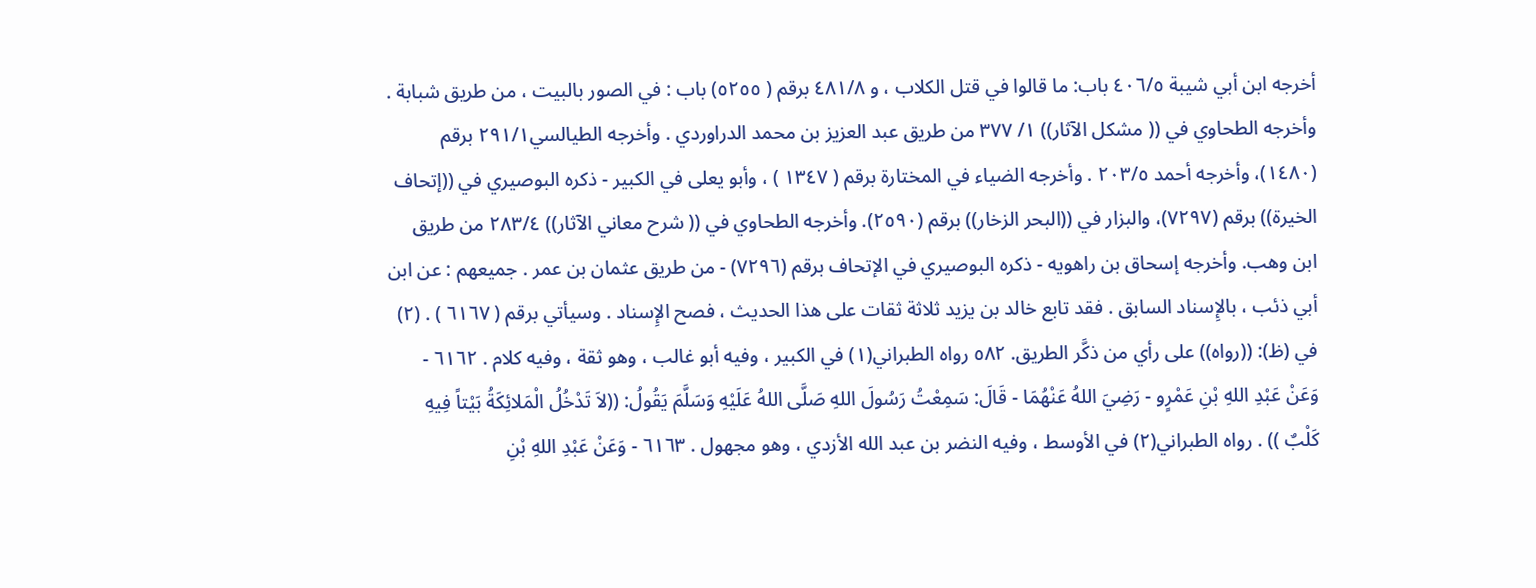أخرجه ابن أبي شيبة ٤٠٦/٥ باب: ما قالوا في قتل الكلاب ، و ٤٨١/٨ برقم ( ٥٢٥٥) باب : في الصور بالبيت ، من طريق شبابة . وأخرجه الطحاوي في (( مشكل الآثار)) ١/ ٣٧٧ من طريق عبد العزيز بن محمد الدراوردي . وأخرجه الطيالسي٢٩١/١ برقم (١٤٨٠)، وأخرجه أحمد ٢٠٣/٥ . وأخرجه الضياء في المختارة برقم ( ١٣٤٧ ) ، وأبو يعلى في الكبير - ذكره البوصيري في ((إتحاف الخيرة)) برقم (٧٢٩٧)، والبزار في ((البحر الزخار)) برقم (٢٥٩٠). وأخرجه الطحاوي في (( شرح معاني الآثار)) ٢٨٣/٤ من طريق ابن وهب. وأخرجه إسحاق بن راهويه - ذكره البوصيري في الإتحاف برقم (٧٢٩٦) - من طريق عثمان بن عمر . جميعهم : عن ابن أبي ذئب ، بالإِسناد السابق . فقد تابع خالد بن يزيد ثلاثة ثقات على هذا الحديث ، فصح الإِسناد . وسيأتي برقم ( ٦١٦٧ ) . (٢) في (ظ): ((رواه)) على رأي من ذكَّر الطريق. ٥٨٢ رواه الطبراني(١) في الكبير ، وفيه أبو غالب ، وهو ثقة ، وفيه كلام . ٦١٦٢ - وَعَنْ عَبْدِ اللهِ بْنِ عَمْرٍو - رَضِيَ اللهُ عَنْهُمَا - قَالَ: سَمِعْتُ رَسُولَ اللهِ صَلَّى اللهُ عَلَيْهِ وَسَلَّمَ يَقُولُ: ((لاَ تَدْخُلُ الْمَلائِكَةُ بَيْتاً فِيهِ كَلْبٌ )) . رواه الطبراني(٢) في الأوسط ، وفيه النضر بن عبد الله الأزدي ، وهو مجهول . ٦١٦٣ - وَعَنْ عَبْدِ اللهِ بْنِ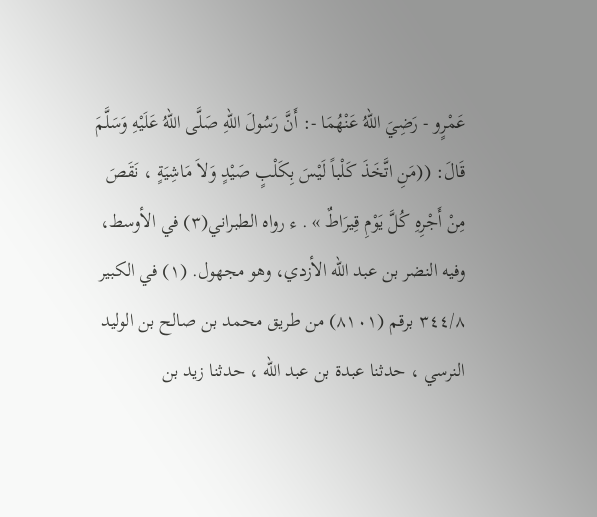عَمْرٍو - رَضِيَ اللهُ عَنْهُمَا -: أَنَّ رَسُولَ اللهِ صَلَّى اللهُ عَلَيْهِ وَسَلَّمَ قَالَ: ((مَنِ اتَّخَذَ كَلْباً لَيْسَ بِكَلْبٍ صَيْدٍ وَلاَ مَاشِيَةٍ ، نَقَصَ مِنْ أَجْرِهِ كُلَّ يَوْمِ قِيرَاطٌ » . ء رواه الطبراني(٣) في الأوسط، وفيه النضر بن عبد الله الأزدي، وهو مجهول. (١) في الكبير ٣٤٤/٨ برقم (٨١٠١) من طريق محمد بن صالح بن الوليد النرسي ، حدثنا عبدة بن عبد الله ، حدثنا زيد بن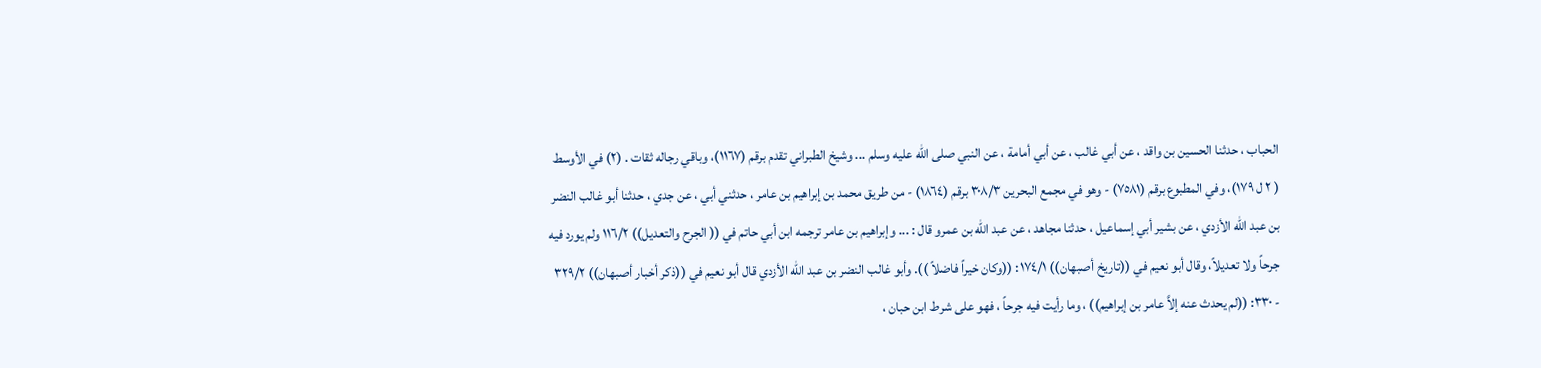الحباب ، حدثنا الحسين بن واقد ، عن أبي غالب ، عن أبي أمامة ، عن النبي صلى الله عليه وسلم ... وشيخ الطبراني تقدم برقم (١١٦٧)، وباقي رجاله ثقات . (٢) في الأوسط ( ٢ ل ١٧٩)، وفي المطبوع برقم (٧٥٨١) - وهو في مجمع البحرين ٣٠٨/٣ برقم (١٨٦٤) - من طريق محمد بن إبراهيم بن عامر ، حدثني أبي ، عن جدي ، حدثنا أبو غالب النضر بن عبد الله الأزدي ، عن بشير أبي إسماعيل ، حدثنا مجاهد ، عن عبد الله بن عمرو قال : ... وإبراهيم بن عامر ترجمه ابن أبي حاتم في (( الجرح والتعديل)) ١١٦/٢ ولم يورد فيه جرحاً ولا تعديلاً، وقال أبو نعيم في ((تاريخ أصبهان)) ١٧٤/١: ((وكان خيراً فاضلاً )). وأبو غالب النضر بن عبد الله الأزدي قال أبو نعيم في ((ذكر أخبار أصبهان)) ٣٢٩/٢ - ٣٣٠: ((لم يحدث عنه إلاَّ عامر بن إبراهيم)) ، وما رأيت فيه جرحاً ، فهو على شرط ابن حبان ،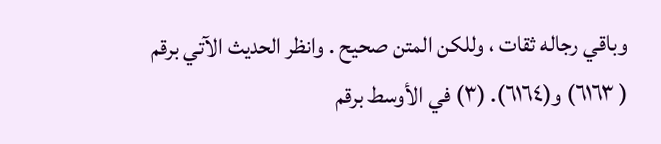وباقي رجاله ثقات ، وللكن المتن صحيح . وانظر الحديث الآتي برقم ( ٦١٦٣) و(٦١٦٤). (٣) في الأوسط برقم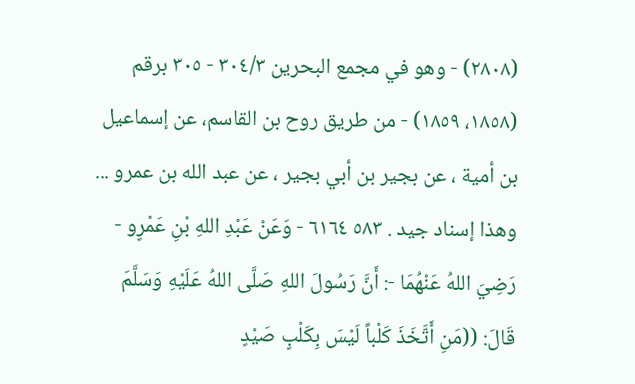(٢٨٠٨) - وهو في مجمع البحرين ٣٠٤/٣ - ٣٠٥ برقم (١٨٥٨، ١٨٥٩) - من طريق روح بن القاسم، عن إسماعيل بن أمية ، عن بجير بن أبي بجير ، عن عبد الله بن عمرو ... وهذا إسناد جيد . ٥٨٣ ٦١٦٤ - وَعَنْ عَبْدِ اللهِ بْنِ عَمْرٍو - رَضِيَ اللهُ عَنْهُمَا -: أَنَّ رَسُولَ اللهِ صَلَّى اللهُ عَلَيْهِ وَسَلَّمَ قَالَ: ((مَنِ أَتَّخَذَ كَلْباً لَيْسَ بِكَلْبٍ صَيْدٍ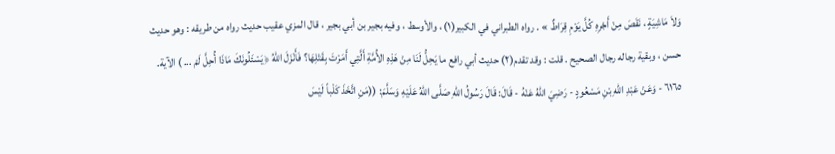وَلاَ مَاشِيَةٍ ، نَقَصَ مِنْ أَجْرِهِ كُلَّ يَوْمِ قِرَاطٌ » . رواه الطبراني في الكبير(١) ، والأوسط ، وفيه بجير بن أبي بجير ، قال المزي عقيب حديث رواه من طريقه : وهو حديث حسن ، وبقية رجاله رجال الصحيح . قلت : وقد تقدم(٢) حديث أبي رافع ما يَحِلُّ لَنَا مِنْ هَذِهِ الأُمَّةِ أَلَّتِي أَمَرْتَ بِقَتْلِهَا؟ فَأَنْزَلَ اللهُ ﴿يَسْئَلُونَكَ مَاذَا أُحِلَّ لَمْ ... ) الآية. ٦١٦٥ - وَعَنْ عَبْدِ اللهِ بْنِ مَسْعُودٍ - رَضِيَ اللهُ عَنْهُ - قَالَ: قَالَ رَسُولُ اللهِ صَلَّى اللهُ عَلَيْهِ وَسَلَّمَ: ((مَنِ اتَّخَذَ كَلْباً لَيْسَ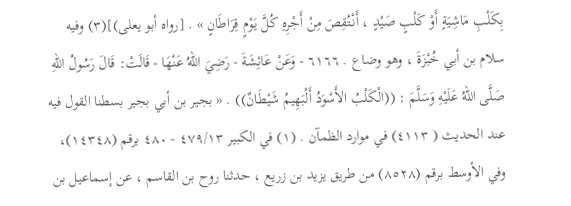بِكَلْبِ مَاشِيَةٍ أَوْ كَلْبٍ صَيْدٍ ، أَنْتُقِصَ مِنْ أَجْرِهِ كُلَّ يَوْمٍ قِرَاطَانٍ » . [رواه أبو يعلى)](٣) وفيه سلام بن أبي خُبْزَةَ ، وهو وضاع . ٦١٦٦ - وَعَنْ عَائِشَةَ - رَضِيَ اللهُ عَنْهَا - قَالَتْ: قَالَ رَسُولُ اللهِ صَلَّى اللهُ عَلَيْهِ وَسَلَّمَ : ((الْكَلْبُ الأَسْوَدُ أَلْبَهِيمُ شَيْطَانٌ)) . « بجير بن أبي بجير بسطنا القول فيه عند الحديث ( ٤١١٣) في موارد الظمآن . (١) في الكبير ٤٧٩/١٣ - ٤٨٠ برقم (١٤٣٤٨)، وفي الأوسط برقم (٨٥٢٨) من طريق يزيد بن زريع ، حدثنا روح بن القاسم ، عن إسماعيل بن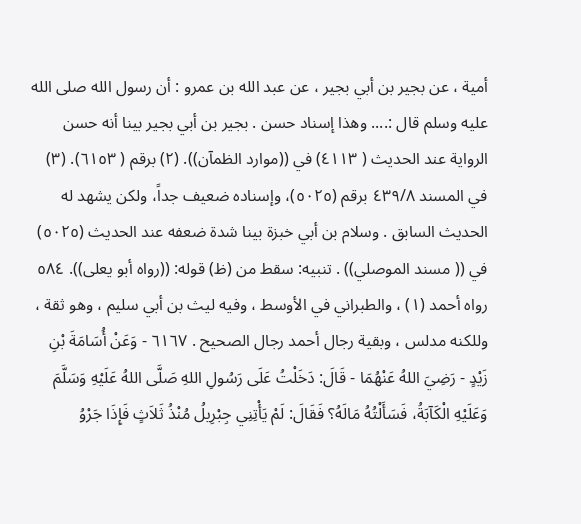أمية ، عن بجير بن أبي بجير ، عن عبد الله بن عمرو : أن رسول الله صلى الله عليه وسلم قال :.... وهذا إسناد حسن . بجير بن أبي بجير بينا أنه حسن الرواية عند الحديث ( ٤١١٣) في ((موارد الظمآن)). (٢) برقم ( ٦١٥٣). (٣) في المسند ٤٣٩/٨ برقم (٥٠٢٥)، وإسناده ضعيف جداً، ولكن يشهد له الحديث السابق . وسلام بن أبي خبزة بينا شدة ضعفه عند الحديث (٥٠٢٥) في (( مسند الموصلي)) . تنبيه: سقط من (ظ) قوله: ((رواه أبو يعلى)). ٥٨٤ رواه أحمد (١) ، والطبراني في الأوسط ، وفيه ليث بن أبي سليم ، وهو ثقة ، وللكنه مدلس ، وبقية رجال أحمد رجال الصحيح . ٦١٦٧ - وَعَنْ أُسَامَةَ بْنِ زَيْدٍ - رَضِيَ اللهُ عَنْهُمَا - قَالَ: دَخَلْتُ عَلَى رَسُولِ اللهِ صَلَّى اللهُ عَلَيْهِ وَسَلَّمَ وَعَلَيْهِ الْكَآبَةُ، فَسَأَلْتُهُ مَالَهُ؟ فَقَالَ: لَمْ يَأْتِنِي جِبْرِيلُ مُنْذُ ثَلاَثٍ فَإِذَا جَرْوُ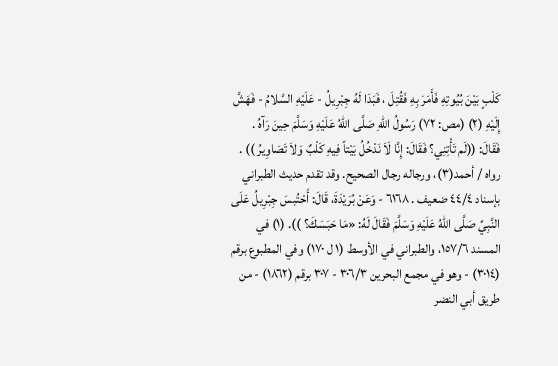كَلْبٍ بَيْنَ بُيُوتِهِ فَأَمَرَ بِهِ فَقُتِلَ ، فَبَدَا لَهُ جِبْرِيلُ - عَلَيْهِ السَّلامُ - فَهَشَّ إِلَيْهِ (٢) (مص: ٧٢) رَسُولُ اللهِ صَلَّى اللهُ عَلَيْهِ وَسَلَّمَ حِينَ رَآهُ . فَقَالَ: ((لَم تَأْتِنِي؟ فَقَالَ: إِنَّا لَاَ نَدْخُلُ بَيْتاً فِيهِ كَلْبٌ وَلاَ تَصَاوِيرُ )) . رواه / أحمد(٣)، ورجاله رجال الصحيح. وقد تقدم حديث الطبراني بإسناد ٤٤/٤ ضعيف . ٦١٦٨ - وَعَنْ بُرَيْدَةَ، قَالَ: أَحْتُبسَ جِبْرِيلُ عَلَى النَّبِيِّ صَلَّى اللهُ عَلَيْهِ وَسَلَّمَ فَقَالَ لَهُ: «مَا حَبَسَكَ؟ )). (١) في المسند ١٥٧/٦، والطبراني في الأوسط (١ ل ١٧٠) وفي المطبوع برقم (٣٠١٤) - وهو في مجمع البحرين ٣٠٦/٣ - ٣٠٧ برقم (١٨٦٢) - من طريق أبي النضر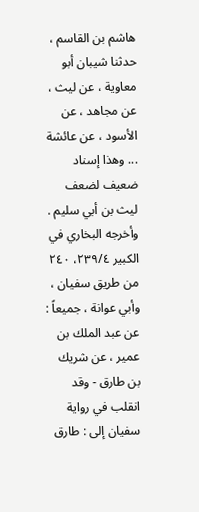هاشم بن القاسم ، حدثنا شيبان أبو معاوية ، عن ليث ، عن مجاهد ، عن الأسود ، عن عائشة ... وهذا إسناد ضعيف لضعف ليث بن أبي سليم . وأخرجه البخاري في الكبير ٢٣٩/٤، ٢٤٠ من طريق سفيان ، وأبي عوانة ، جميعاً : عن عبد الملك بن عمير ، عن شريك بن طارق - وقد انقلب في رواية سفيان إلى : طارق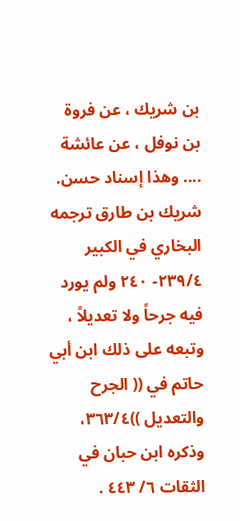بن شريك ، عن فروة بن نوفل ، عن عائشة .... وهذا إسناد حسن. شريك بن طارق ترجمه البخاري في الكبير ٢٣٩/٤- ٢٤٠ ولم يورد فيه جرحاً ولا تعديلاً ، وتبعه على ذلك ابن أبي حاتم في (( الجرح والتعديل ))٣٦٣/٤، وذكره ابن حبان في الثقات ٦/ ٤٤٣ .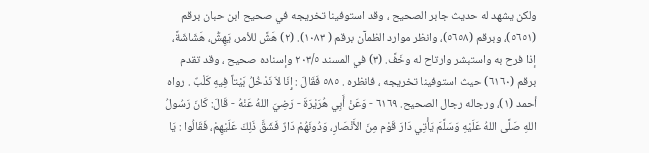ولكن يشهد له حديث جابر الصحيح ، وقد استوفينا تخريجه في صحيح ابن حبان برقم (٥٦٥١)، وبرقم (٥٦٥٨)، وانظر موارد الظمآن برقم ( ١٠٨٣). (٢) هَشَّ للأمر، يَهِشُّ، هَشَاشَةً، إذا فرح به واستبشر وارتاح له وخَفَّ. (٣) في المسند ٢٠٣/٥ وإسناده صحيح ، وقد تقدم برقم (٦١٦٠) حيث استوفينا تخريجه ، فانظره . ٥٨٥ فَقَالَ : إِنَا لاَ نَدْخُلُ بَيْتاً فِيهِ كَلْبٌ . رواه أحمد (١)، ورجاله رجال الصحيح. ٦١٦٩ - وَعَنْ أَبِي هُرَيْرَةَ - رَضِيَ اللهُ عَنْهُ - قَالَ: كَانَ رَسُولُ اللهِ صَلَّى اللهُ عَلَيْهِ وَسَلَّمَ يَأْتِي دَارَ قَوْم مِنَ الأَنْصَارِ، وَدُونَهُمْ دَارٌ فَشَقَّ ذَلِكَ عَلَيْهِمْ، فَقَالُوا : يَا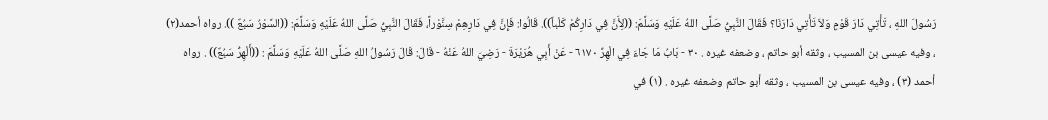رَسُولَ اللهِ ، تَأْتِي دَارَ قَوْمٍ وَلاَ تَأْتِي دَارَنَا؟ فَقَالَ النَّبِيُّ صَلَّى اللهُ عَلَيْهِ وَسَلَّمَ: ((لِأَنَّ فِي دَارِكُمْ كَلْباً)). قَالُوا: فَإِنَّ فِي دَارِهِمْ سِنَّوْراً، فَقَالَ النَّبِيُّ صَلَّى اللهُ عَلَيْهِ وَسَلَّمَ: ((السَّوْرُ سَبُعٌ )). رواه أحمد(٢) ، وفيه عيسى بن المسيب ، وثقه أبو حاتم ، وضعفه غيره . ٣٠ - بَابُ مَا جَاءَ فِي الْهِرِّ ٦١٧٠ - عَنْ أَبِي هُرَيْرَةَ - رَضِيَ اللهُ عَنْهُ - قَالَ: قَالَ رَسُولُ اللهِ صَلَّى اللهُ عَلَيْهِ وَسَلَّمَ : ((أَلْهِرُّ سَبُعٌ)) . رواه أحمد (٣) ، وفيه عيسى بن المسيب ، وثقه أبو حاتم وضعفه غيره . (١) في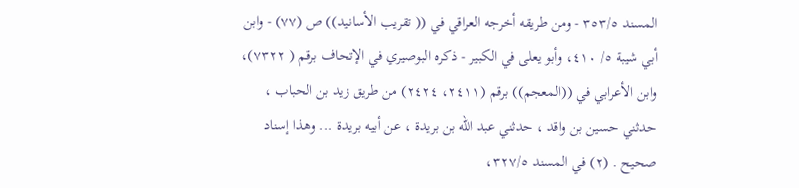المسند ٣٥٣/٥ - ومن طريقه أخرجه العراقي في (( تقريب الأسانيد)) ص (٧٧) - وابن أبي شيبة ٥/ ٤١٠، وأبو يعلى في الكبير - ذكره البوصيري في الإتحاف برقم ( ٧٣٢٢)، وابن الأعرابي في ((المعجم)) برقم (٢٤١١، ٢٤٢٤) من طريق زيد بن الحباب ، حدثني حسين بن واقد ، حدثني عبد الله بن بريدة ، عن أبيه بريدة ... وهذا إسناد صحيح . (٢) في المسند ٣٢٧/٥،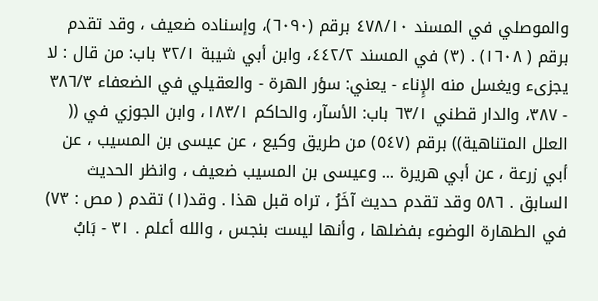والموصلي في المسند ٤٧٨/١٠ برقم (٦٠٩٠)، وإسناده ضعيف ، وقد تقدم برقم ( ١٦٠٨) . (٣) في المسند ٤٤٢/٢، وابن أبي شيبة ٣٢/١ باب: من قال : لا يجزىء ويغسل منه الإِناء - يعني: سؤر الهرة - والعقيلي في الضعفاء ٣٨٦/٣ - ٣٨٧، والدار قطني ٦٣/١ باب: الأسآر، والحاكم ١٨٣/١، وابن الجوزي في (( العلل المتناهية)) برقم (٥٤٧) من طريق وكيع ، عن عيسى بن المسيب ، عن أبي زرعة ، عن أبي هريرة ... وعيسى بن المسيب ضعيف ، وانظر الحديث السابق . ٥٨٦ وقد تقدم حديث آخَرُ ، تراه قبل هذا . وقد(١) تقدم ( مص : ٧٣) في الطهارة الوضوء بفضلها ، وأنها ليست بنجس ، والله أعلم . ٣١ - بَابُ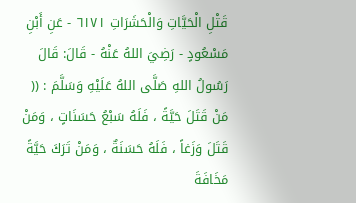قَتْلِ الْحَيَّاتِ وَالْحَشَرَاتِ ٦١٧١ - عَنِ أَبْنِ مَسْعُودٍ - رَضِيَ اللهُ عَنْهُ - قَالَ: قَالَ رَسُولُ اللهِ صَلَّى اللهُ عَلَيْهِ وَسَلَّمَ : (( مَنْ قَتَلَ حَيَّةً ، فَلَهُ سَبْعُ حَسَنَاتٍ ، وَمَنْ قَتَلَ وَزَغاً ، فَلَهُ حَسَنَةٌ ، وَمَنْ تَرَكَ حَيَّةً مَخَافَةَ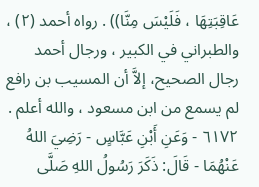عَاقِبَتِهَا ، فَلَيْسَ مِنَّا)) . رواه أحمد (٢) ، والطبراني في الكبير ، ورجال أحمد رجال الصحيح، إلاَّ أن المسيب بن رافع لم يسمع من ابن مسعود ، والله أعلم . ٦١٧٢ - وَعَنِ أَبْنِ عَبَّاسٍ - رَضِيَ اللهُ عَنْهُمَا - قَالَ: ذَكَرَ رَسُولُ اللهِ صَلَّى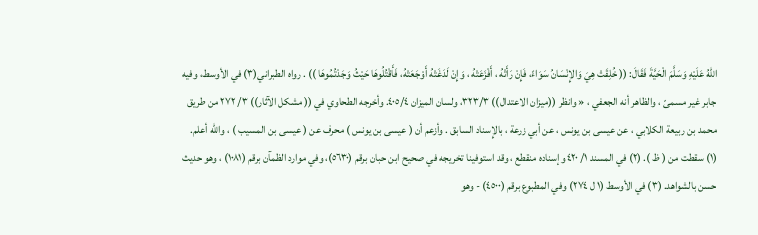اللهُ عَلَيْهِ وَسَلَّمَ الْحَيَّةَ فَقَالَ: (( خُلِقَتْ هِيَ وَالإِنْسَانُ سَوَاءً، فَإِنْ رَأَتْهُ ، أَفْزَعَتْهُ ، وَإِنْ لَدَغَتْهُ أَوْجَعَتْهُ، فَأَقْتُلُوهَا حَيْثُ وَجَدْتُمُوهَا )) . رواه الطبراني(٣) في الأوسط، وفيه جابر غير مسمىّ ، والظاهر أنه الجعفي ، « وانظر ((ميزان الاعتدال)) ٣٢٣/٣، ولسان الميزان ٤٠٥/٤. وأخرجه الطحاوي في (( مشكل الآثار)) ٣/ ٢٧٢ من طريق محمد بن ربيعة الكلابي ، عن عيسى بن يونس ، عن أبي زرعة ، بالإِسناد السابق . وأزعم أن ( عيسى بن يونس ) محرف عن ( عيسى بن المسيب ) ، والله أعلم. (١) سقطت من ( ظ ). (٢) في المسند ١/ ٤٢٠ وإسناده منقطع ، وقد استوفينا تخريجه في صحيح ابن حبان برقم (٥٦٣٠)، وفي موارد الظمآن برقم (١٠٨١) ، وهو حديث حسن بالشواهد. (٣) في الأوسط (١ ل ٢٧٤) وفي المطبوع برقم (٤٥٠٠) - وهو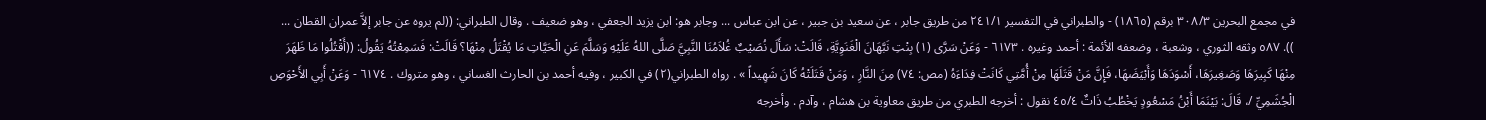في مجمع البحرين ٣٠٨/٣ برقم (١٨٦٥) - والطبراني في التفسير ٢٤١/١ من طريق جابر ، عن سعيد بن جبير ، عن ابن عباس ... وجابر هو: ابن يزيد الجعفي ، وهو ضعيف . وقال الطبراني: ((لم يروه عن جابر إلاَّ عمران القطان ... )). ٥٨٧ وثقه الثوري ، وشعبة ، وضعفه الأئمة : أحمد وغيره . ٦١٧٣ - وَعَنْ سَرَّى (١) بِنْتِ نَبَّهَانَ الْغَنَوِيَّةِ، قَالَتْ: سَأَلَ نُصَيْبٌ غُلاَمُنَا النَّبِيَّ صَلَّى اللهُ عَلَيْهِ وَسَلَّمَ عَنِ الْحَيَّاتِ مَا يُقْتَلُ مِنْهَا؟ قَالَتْ: فَسَمِعْتُهُ يَقُولُ: ((أَقْتُلُوا مَا ظَهَرَ مِنْهَا كَبِيرَهَا وَصَغِيرَهَا، أَسْوَدَهَا وَأَبْيَضَهَا، فَإِنَّ مَنْ قَتَلَهَا مِنْ أُمَّتِي كَانَتْ فِدَاءَهُ (مص: ٧٤) مِنَ النَّارِ ، وَمَنْ قَتَلَتْهُ كَانَ شَهِيداً » . رواه الطبراني(٢) في الكبير ، وفيه أحمد بن الحارث الغساني ، وهو متروك . ٦١٧٤ - وَعَنْ أَبِي الأَحْوَصِ الْجُشَمِيِّ /، قَالَ: بَيْنَمَا أَبْنُ مَسْعُودٍ يَخْطُبُ ذَاتٌ ٤٥/٤ نقول : أخرجه الطبري من طريق معاوية بن هشام ، وآدم . وأخرجه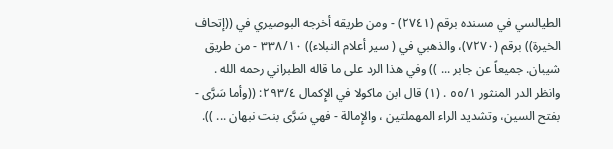الطيالسي في مسنده برقم (٢٧٤١) - ومن طريقه أخرجه البوصيري في ((إتحاف الخيرة)) برقم (٧٢٧٠)، والذهبي في ( سير أعلام النبلاء)) ٣٣٨/١٠ - من طريق شيبان. جميعاً عن جابر ... )) وفي هذا الرد على ما قاله الطبراني رحمه الله . وانظر الدر المنثور ٥٥/١ . (١) قال ابن ماكولا في الإِكمال ٢٩٣/٤: ((وأما سَرَّى - بفتح السين، وتشديد الراء المهملتين ، والإِمالة - فهي سَرَّى بنت نبهان ... )).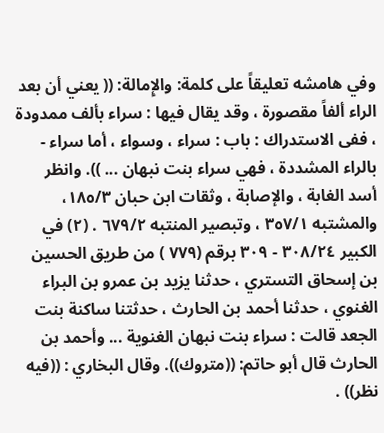وفي هامشه تعليقاً على كلمة: والإِمالة: (( يعني أن بعد الراء ألفاً مقصورة ، وقد يقال فيها : سراء بألف ممدودة ، ففى الاستدراك : باب : سراء ، وسواء ، أما سراء - بالراء المشددة ، فهي سراء بنت نبهان ... )). وانظر أسد الغابة ، والإصابة ، وثقات ابن حبان ١٨٥/٣، والمشتبه ٣٥٧/١ ، وتبصير المنتبه ٦٧٩/٢ . (٢) في الكبير ٣٠٨/٢٤ - ٣٠٩ برقم (٧٧٩ ) من طريق الحسين بن إسحاق التستري ، حدثنا يزيد بن عمرو بن البراء الغنوي ، حدثنا أحمد بن الحارث ، حدثتنا ساكنة بنت الجعد قالت : سراء بنت نبهان الغنوية ... وأحمد بن الحارث قال أبو حاتم: ((متروك)). وقال البخاري : ((فيه نظر)) .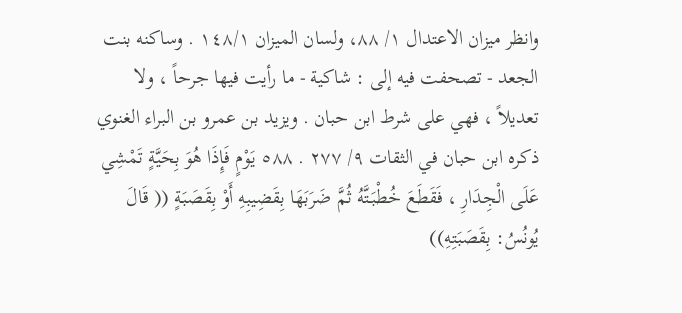وانظر ميزان الاعتدال ١/ ٨٨، ولسان الميزان ١٤٨/١ . وساكنه بنت الجعد - تصحفت فيه إلى : شاكية - ما رأيت فيها جرحاً ، ولا تعديلاً ، فهي على شرط ابن حبان . ويزيد بن عمرو بن البراء الغنوي ذكره ابن حبان في الثقات ٩/ ٢٧٧ . ٥٨٨ يَوْمٍ فَإِذَا هُوَ بِحَيَّةٍ تَمْشِي عَلَى الْجِدَارِ ، فَقَطَعَ خُطْبَتَّهُ ثُمَّ ضَرَبَهَا بِقَضِيبِهِ أَوْ بِقَصَبَةٍ (( قَالَ يُونُسُ: بِقَصَبَتِهِ))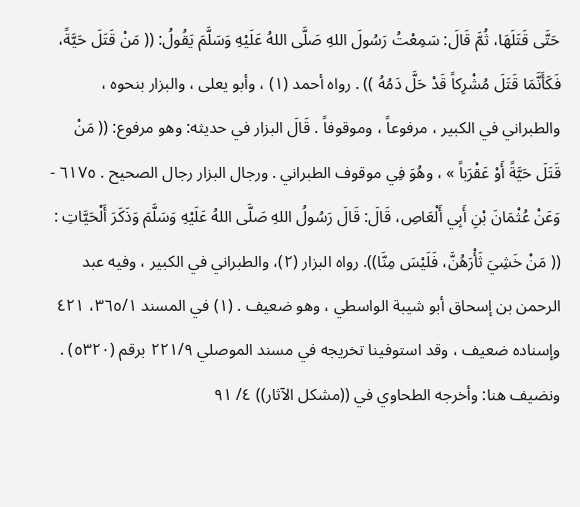حَتَّى قَتَلَهَا، ثُمَّ قَالَ: سَمِعْتُ رَسُولَ اللهِ صَلَّى اللهُ عَلَيْهِ وَسَلَّمَ يَقُولُ: (( مَنْ قَتَلَ حَيَّةً، فَكَأَنَّمَا قَتَلَ مُشْرِكاً قَدْ حَلَّ دَمُهُ )) . رواه أحمد (١) ، وأبو يعلى ، والبزار بنحوه ، والطبراني في الكبير ، مرفوعاً ، وموقوفاً . قَالَ البزار في حديثه: وهو مرفوع: (( مَنْ قَتَلَ حَيَّةً أَوْ عَقْرَباً » ، وهُوَ فِي موقوف الطبراني . ورجال البزار رجال الصحيح . ٦١٧٥ - وَعَنْ عُثْمَانَ بْنِ أَبِي أَلْعَاصِ، قَالَ: قَالَ رَسُولُ اللهِ صَلَّى اللهُ عَلَيْهِ وَسَلَّمَ وَذَكَرَ أَلْحَيَّاتِ : (( مَنْ خَشِيَ ثَأْرَهُنَّ، فَلَيْسَ مِنَّا)). رواه البزار (٢)، والطبراني في الكبير ، وفيه عبد الرحمن بن إسحاق أبو شيبة الواسطي ، وهو ضعيف . (١) في المسند ٣٦٥/١، ٤٢١ وإسناده ضعيف ، وقد استوفينا تخريجه في مسند الموصلي ٢٢١/٩ برقم (٥٣٢٠) . ونضيف هنا: وأخرجه الطحاوي في ((مشكل الآثار)) ٤/ ٩١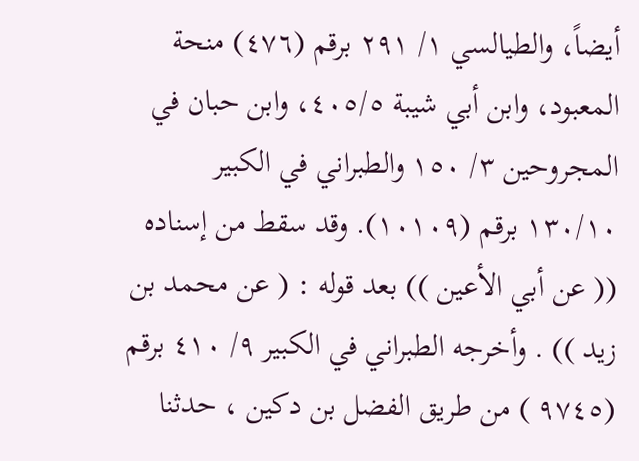أيضاً، والطيالسي ١/ ٢٩١ برقم (٤٧٦) منحة المعبود، وابن أبي شيبة ٤٠٥/٥، وابن حبان في المجروحين ٣/ ١٥٠ والطبراني في الكبير ١٣٠/١٠ برقم (١٠١٠٩). وقد سقط من إسناده (( عن أبي الأعين )) بعد قوله : ( عن محمد بن زید )) . وأخرجه الطبراني في الكبير ٩/ ٤١٠ برقم (٩٧٤٥ ) من طريق الفضل بن دكين ، حدثنا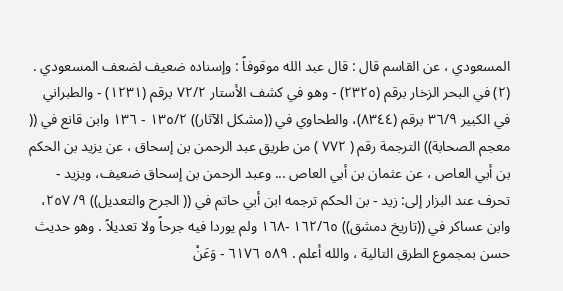المسعودي ، عن القاسم قال : قال عبد الله موقوفاً : وإسناده ضعيف لضعف المسعودي . (٢) في البحر الزخار برقم (٢٣٢٥) - وهو في كشف الأستار ٧٢/٢ برقم (١٢٣١) - والطبراني في الكبير ٣٦/٩ برقم (٨٣٤٤)، والطحاوي في ((مشكل الآثار)) ١٣٥/٢ - ١٣٦ وابن قانع في (( معجم الصحابة)) الترجمة رقم ( ٧٧٢ ) من طريق عبد الرحمن بن إسحاق ، عن يزيد بن الحكم بن أبي العاص ، عن عثمان بن أبي العاص ... وعبد الرحمن بن إسحاق ضعيف، ويزيد - تحرف عند البزار إلى: زيد - بن الحكم ترجمه ابن أبي حاتم في (( الجرح والتعديل)) ٩/ ٢٥٧، وابن عساكر في ((تاريخ دمشق)) ١٦٢/٦٥ -١٦٨ ولم يوردا فيه جرحاً ولا تعديلاً . وهو حديث حسن بمجموع الطرق التالية ، والله أعلم . ٥٨٩ ٦١٧٦ - وَعَنْ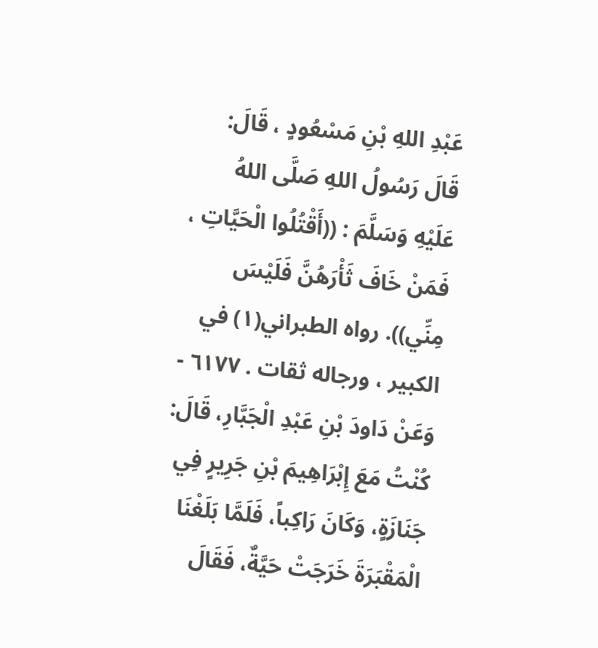عَبْدِ اللهِ بْنِ مَسْعُودٍ ، قَالَ: قَالَ رَسُولُ اللهِ صَلَّى اللهُ عَلَيْهِ وَسَلَّمَ : ((أَقْتُلُوا الْحَيَّاتِ ، فَمَنْ خَافَ ثَأْرَهُنَّ فَلَيْسَ مِنِّي)). رواه الطبراني(١) في الكبير ، ورجاله ثقات . ٦١٧٧ - وَعَنْ دَاودَ بْنِ عَبْدِ الْجَبَّارِ، قَالَ: كُنْتُ مَعَ إِبْرَاهِيمَ بْنِ جَرِيرٍ فِي جَنَازَةٍ، وَكَانَ رَاكِباً، فَلَمَّا بَلَغْنَا الْمَقْبَرَةَ خَرَجَتْ حَيَّةٌ، فَقَالَ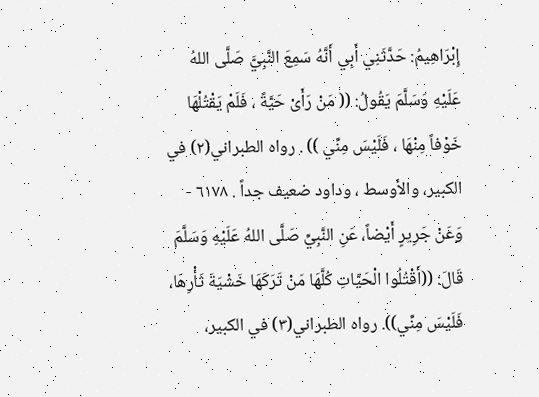إِبْرَاهِيمُ: حَدَّثَنِي أَبِي أَنَّهُ سَمِعَ النَّبِيَّ صَلَّى اللهُ عَلَيْهِ وَسَلَّمَ يَقُولُ: (( مَنْ رَأَىْ حَيَّةً ، فَلَمْ يَقْتُلْهَا خَوْفاً مِنْهَا ، فَلَيْسَ مِنِّي )) . رواه الطبراني(٢) في الكبير، والأوسط ، وداود ضعيف جداً . ٦١٧٨ - وَعَنْ جَرِيرٍ أَيْضاً، عَنِ النَّبِيِّ صَلَّى اللهُ عَلَيْهِ وَسَلَّمَ قَالَ: ((أَقْتُلُوا الْحَيَّاتِ كُلَّهَا مَنْ تَرَكَهَا خَشْيَةَ ثَأْرِهَا، فَلَيْسَ مِنِّي)). رواه الطبراني(٣) في الكبير،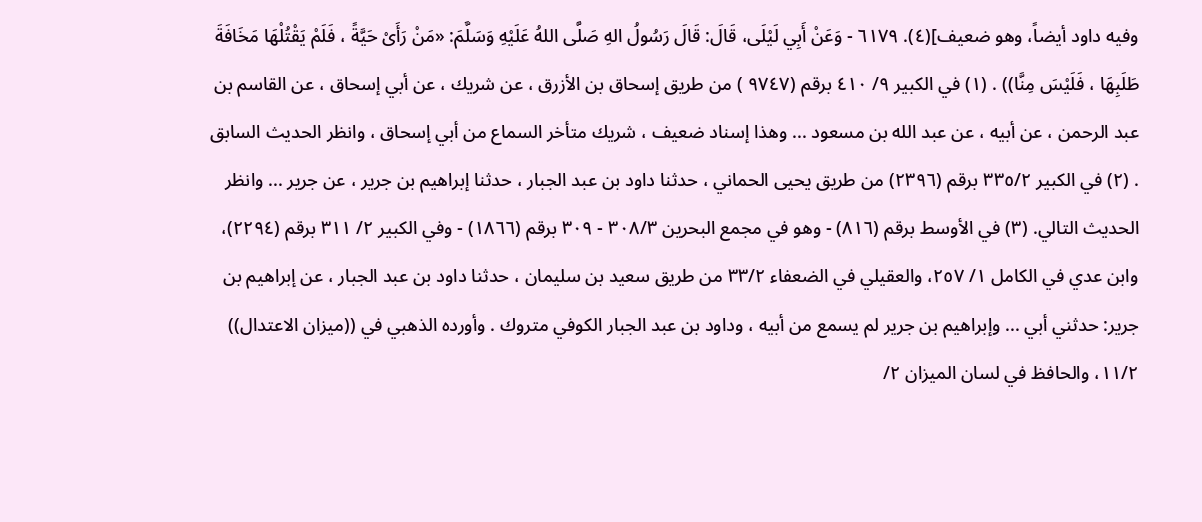وفيه داود أيضاً، وهو ضعيف](٤). ٦١٧٩ - وَعَنْ أَبِي لَيْلَى، قَالَ: قَالَ رَسُولُ الهِ صَلَّى اللهُ عَلَيْهِ وَسَلَّمَ: «مَنْ رَأَىْ حَيَّةً ، فَلَمْ يَقْتُلْهَا مَخَافَةَ طَلَبِهَا ، فَلَيْسَ مِنَّا)) . (١) في الكبير ٩/ ٤١٠ برقم (٩٧٤٧ ) من طريق إسحاق بن الأزرق ، عن شريك ، عن أبي إسحاق ، عن القاسم بن عبد الرحمن ، عن أبيه ، عن عبد الله بن مسعود ... وهذا إسناد ضعيف ، شريك متأخر السماع من أبي إسحاق ، وانظر الحديث السابق . (٢) في الكبير ٣٣٥/٢ برقم (٢٣٩٦) من طريق يحيى الحماني ، حدثنا داود بن عبد الجبار ، حدثنا إبراهيم بن جرير ، عن جرير ... وانظر الحديث التالي. (٣) في الأوسط برقم (٨١٦) - وهو في مجمع البحرين ٣٠٨/٣ - ٣٠٩ برقم (١٨٦٦) - وفي الكبير ٢/ ٣١١ برقم (٢٢٩٤)، وابن عدي في الكامل ١/ ٢٥٧، والعقيلي في الضعفاء ٣٣/٢ من طريق سعيد بن سليمان ، حدثنا داود بن عبد الجبار ، عن إبراهيم بن جرير: حدثني أبي ... وإبراهيم بن جرير لم يسمع من أبيه ، وداود بن عبد الجبار الكوفي متروك . وأورده الذهبي في ((ميزان الاعتدال)) ١١/٢، والحافظ في لسان الميزان ٢/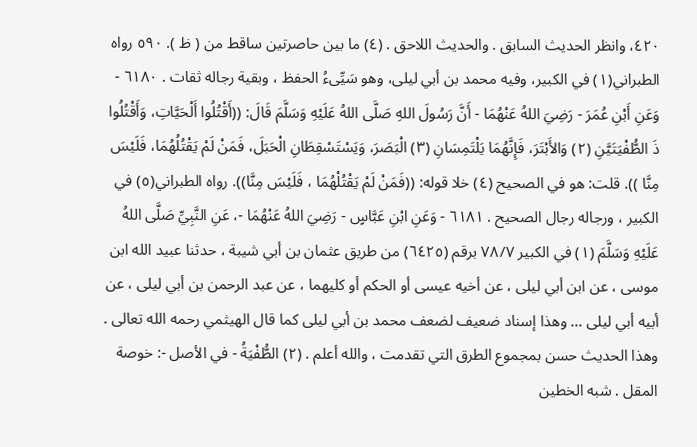٤٢٠، وانظر الحديث السابق . والحديث اللاحق . (٤) ما بين حاصرتين ساقط من ( ظ ). ٥٩٠ رواه الطبراني(١) في الكبير، وفيه محمد بن أبي ليلى، وهو سَيِّىءُ الحفظ ، وبقية رجاله ثقات . ٦١٨٠ - وَعَنِ أَبْنِ عُمَرَ - رَضِيَ اللهُ عَنْهُمَا - أَنَّ رَسُولَ اللهِ صَلَّى اللهُ عَلَيْهِ وَسَلَّمَ قَالَ: ((أَقْتُلُوا أَلْحَيَّاتِ، وَأَقْتُلُوا ذَ الطُّفْيَتَيَّنِ (٢) وَالأَبْتَرَ، فَإِنَّهُمَا يَلْتَمِسَانِ (٣) الْبَصَرَ، وَيَسْتَسْقِطَانِ الْحَبَلَ، فَمَنْ لَمْ يَقْتُلُهُمَا، فَلَيْسَ مِنَّا )). قلت: هو في الصحيح (٤) خلا قوله: ((فَمَنْ لَمْ يَقْتُلْهُمَا ، فَلَيْسَ مِنَّا)). رواه الطبراني(٥) في الكبير ، ورجاله رجال الصحيح . ٦١٨١ - وَعَنِ ابْنِ عَبَّاسٍ - رَضِيَ اللهُ عَنْهُمَا -، عَنِ النَّبِيِّ صَلَّى اللهُ عَلَيْهِ وَسَلَّمَ (١) في الكبير ٧٨/٧ برقم (٦٤٢٥) من طريق عثمان بن أبي شيبة ، حدثنا عبيد الله ابن موسى ، عن ابن أبي ليلى ، عن أخيه عيسى أو الحكم أو كليهما ، عن عبد الرحمن بن أبي ليلى ، عن أبيه أبي ليلى ... وهذا إسناد ضعيف لضعف محمد بن أبي ليلى كما قال الهيثمي رحمه الله تعالى . وهذا الحديث حسن بمجموع الطرق التي تقدمت ، والله أعلم . (٢) الطُّفْيَةُ - في الأصل -: خوصة المقل . شبه الخطين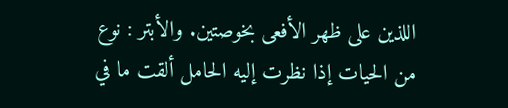اللذين على ظهر الأفعى بخوصتين. والأبتر : نوع من الحيات إذا نظرت إليه الحامل ألقت ما في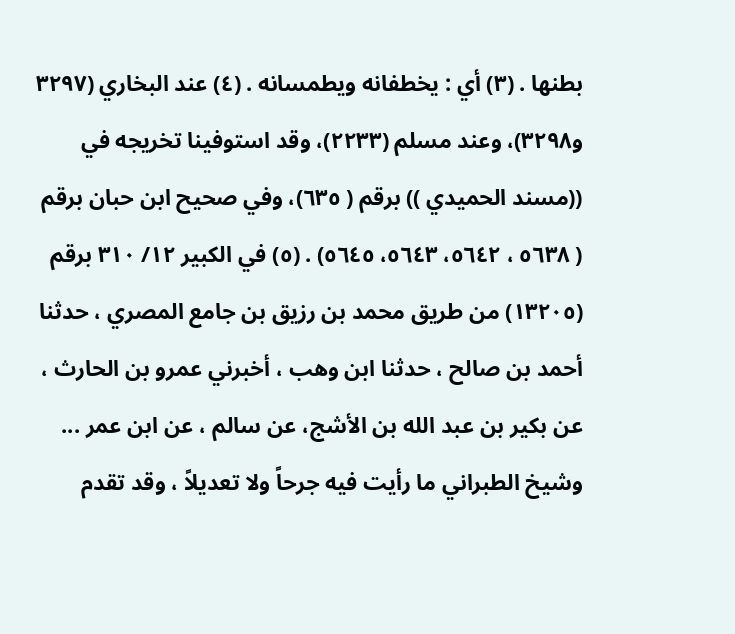بطنها . (٣) أي : يخطفانه ويطمسانه . (٤) عند البخاري (٣٢٩٧ و٣٢٩٨)، وعند مسلم (٢٢٣٣)، وقد استوفينا تخريجه في ((مسند الحميدي )) برقم ( ٦٣٥)، وفي صحيح ابن حبان برقم ( ٥٦٣٨ ، ٥٦٤٢، ٥٦٤٣، ٥٦٤٥) . (٥) في الكبير ١٢/ ٣١٠ برقم (١٣٢٠٥) من طريق محمد بن رزيق بن جامع المصري ، حدثنا أحمد بن صالح ، حدثنا ابن وهب ، أخبرني عمرو بن الحارث ، عن بكير بن عبد الله بن الأشج، عن سالم ، عن ابن عمر ... وشيخ الطبراني ما رأيت فيه جرحاً ولا تعديلاً ، وقد تقدم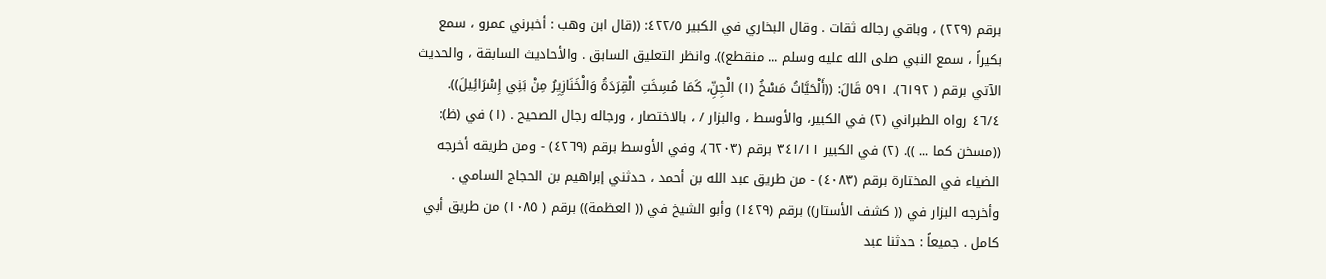برقم (٢٢٩) ، وباقي رجاله ثقات . وقال البخاري في الكبير ٤٢٢/٥: ((قال ابن وهب : أخبرني عمرو ، سمع بكيراً ، سمع النبي صلى الله عليه وسلم ... منقطع)). وانظر التعليق السابق . والأحاديث السابقة ، والحديث الآتي برقم ( ٦١٩٢). ٥٩١ قَالَ: ((أَلْحَيَّاتُ مَسْخُ (١) الْجِنِّ، كَمَا مُسِخَتِ الْقِرَدَةُ وَالْخَنَازِيِرُ مِنْ بَنِي إِسْرَائِيلَ)). ٤٦/٤ رواه الطبراني (٢) في الكبير، والأوسط ، والبزار / ، بالاختصار ، ورجاله رجال الصحيح . (١) في (ظ): ((مسخن كما ... )). (٢) في الكبير ٣٤١/١١ برقم (٦٢٠٣)، وفي الأوسط برقم (٤٢٦٩) - ومن طريقه أخرجه الضياء في المختارة برقم (٤٠٨٣) - من طريق عبد الله بن أحمد ، حدثني إبراهيم بن الحجاج السامي . وأخرجه البزار في (( كشف الأستار)) برقم (١٤٢٩) وأبو الشيخ في (( العظمة)) برقم ( ١٠٨٥) من طريق أبي كامل . جميعاً : حدثنا عبد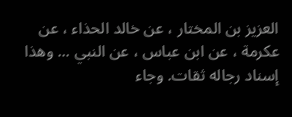العزيز بن المختار ، عن خالد الحذاء ، عن عكرمة ، عن ابن عباس ، عن النبي ... وهذا إسناد رجاله ثقات. وجاء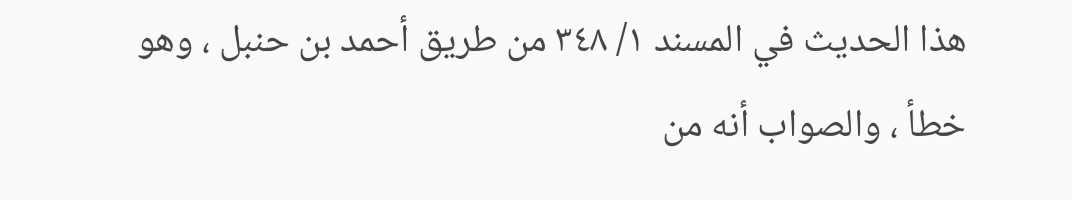هذا الحديث في المسند ١/ ٣٤٨ من طريق أحمد بن حنبل ، وهو خطأ ، والصواب أنه من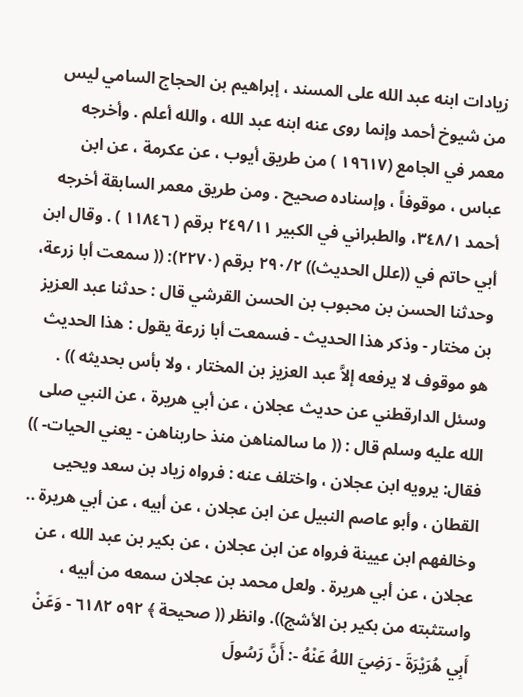زيادات ابنه عبد الله على المسند ، إبراهيم بن الحجاج السامي ليس من شيوخ أحمد وإنما روى عنه ابنه عبد الله ، والله أعلم . وأخرجه معمر في الجامع (١٩٦١٧ ) من طريق أيوب ، عن عكرمة ، عن ابن عباس ، موقوفاً ، وإسناده صحيح . ومن طريق معمر السابقة أخرجه أحمد ٣٤٨/١، والطبراني في الكبير ٢٤٩/١١ برقم ( ١١٨٤٦ ) . وقال ابن أبي حاتم في ((علل الحديث)) ٢٩٠/٢ برقم (٢٢٧٠): (( سمعت أبا زرعة، وحدثنا الحسن بن محبوب بن الحسن القرشي قال : حدثنا عبد العزيز بن مختار - وذكر هذا الحديث - فسمعت أبا زرعة يقول : هذا الحديث هو موقوف لا يرفعه إلاَّ عبد العزيز بن المختار ، ولا بأس بحديثه )) . وسئل الدارقطني عن حديث عجلان ، عن أبي هريرة ، عن النبي صلى الله عليه وسلم قال : (( ما سالمناهن منذ حاربناهن - يعني الحيات- )) فقال: يرويه ابن عجلان ، واختلف عنه : فرواه زياد بن سعد ويحيى القطان ، وأبو عاصم النبيل عن ابن عجلان ، عن أبيه ، عن أبي هريرة .. وخالفهم ابن عيينة فرواه عن ابن عجلان ، عن بكير بن عبد الله ، عن عجلان ، عن أبي هريرة . ولعل محمد بن عجلان سمعه من أبيه ، واستثبته من بكير بن الأشج)). وانظر (( صحيحة ﴾ ٥٩٢ ٦١٨٢ - وَعَنْ أَبِي هُرَيْرَةَ - رَضِيَ اللهُ عَنْهُ -: أَنَّ رَسُولَ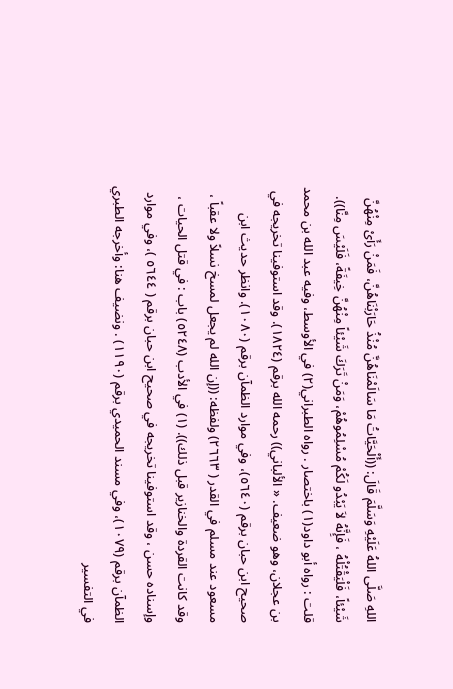اللهِ صَلَّى اللهُ عَلَيْهِ وَسَلَّمَ قَالَ: ((أَلْحَيَّاتُ مَا سَالَمْنَاهُنَّ مُنْذُ حَارَبْنَاهُنَّ، فَمَنْ رَأَىْ مِنْهُنَّ شَيْئاً، فَلْيَقْتُلْهُ ، فَإِنَّهُ لاَ يَبْدُو لَكُمْ مُسْلِمُوهُمْ، وَمَنْ تَرَكَ شَيْئاً مِنْهُنَّ خِيفَةً، فَلَيْسَ مِنَّا)). قلت : رواه أبو داود(١) باختصار . رواه الطبراني(٢) في الأوسط، وفيه عبد الله بن محمد بن عجلان، وهو ضعيف. « الألباني)) رحمه الله برقم (١٨٢٤). وقد استوفينا تخريجه في صحيح ابن حبان برقم (٥٦٤٠)، وفي موارد الظمآن برقم (١٠٨٠). وانظر حديث ابن مسعود عند مسلم في القدر ( ٢٦٦٣) ولفظه: ((إن الله لم يجعل لمسخ نسلاً ولا عقباً ، وقد كانت القردة والخنازير قبل ذلك)). (١) في الأدب (٥٢٤٨) باب : في قتل الحيات ، وإسناده حسن ، وقد استوفينا تخريجه في صحيح ابن حبان برقم ( ٥٦٤٤ )، وفي موارد الظمآن برقم (١٠٧٩)، وفي مسند الحميدي برقم (١١٩٠) . ونضيف هنا: وأخرجه الطبري في التفسير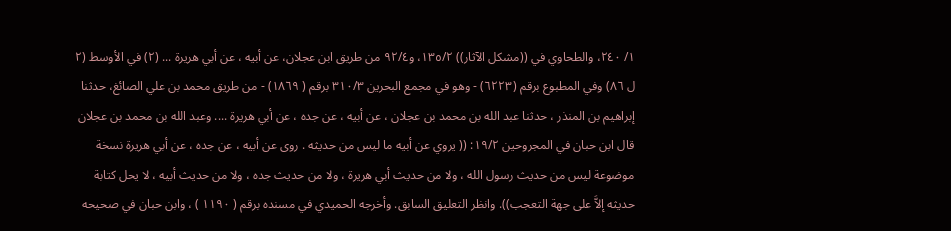١/ ٢٤٠، والطحاوي في ((مشكل الآثار)) ١٣٥/٢، و٩٢/٤ من طريق ابن عجلان، عن أبيه ، عن أبي هريرة ... (٢) في الأوسط (٢ ل ٨٦) وفي المطبوع برقم (٦٢٢٣) - وهو في مجمع البحرين ٣١٠/٣ برقم ( ١٨٦٩) - من طريق محمد بن علي الصائغ، حدثنا إبراهيم بن المنذر ، حدثنا عبد الله بن محمد بن عجلان ، عن أبيه ، عن جده ، عن أبي هريرة .... وعبد الله بن محمد بن عجلان قال ابن حبان في المجروحين ١٩/٢: (( يروي عن أبيه ما ليس من حديثه . روى عن أبيه ، عن جده ، عن أبي هريرة نسخة موضوعة ليس من حديث رسول الله ، ولا من حديث أبي هريرة ، ولا من حديث جده ، ولا من حديث أبيه ، لا يحل كتابة حديثه إلاَّ على جهة التعجب)). وانظر التعليق السابق. وأخرجه الحميدي في مسنده برقم ( ١١٩٠ ) ، وابن حبان في صحيحه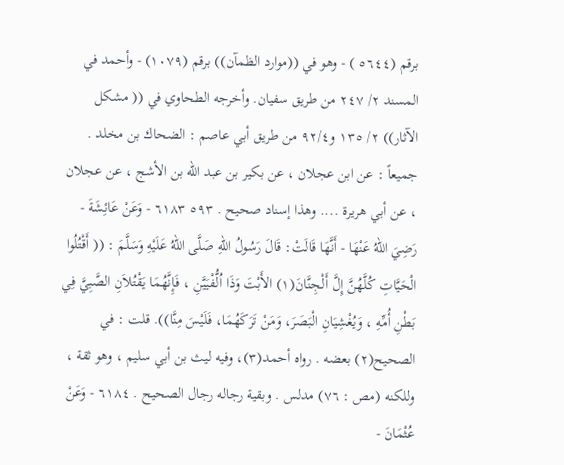برقم (٥٦٤٤ ) - وهو في ((موارد الظمآن)) برقم (١٠٧٩) - وأحمد في المسند ٢/ ٢٤٧ من طريق سفيان. وأخرجه الطحاوي في (( مشكل الآثار)) ٢/ ١٣٥ و٩٢/٤ من طريق أبي عاصم : الضحاك بن مخلد . جميعاً : عن ابن عجلان ، عن بكير بن عبد الله بن الأشج ، عن عجلان ، عن أبي هريرة .... وهذا إسناد صحيح . ٥٩٣ ٦١٨٣ - وَعَنْ عَائِشَةَ - رَضِيَ اللهُ عَنْهَا - أَنَّهَا قَالَتْ: قَالَ رَسُولُ اللهِ صَلَّى اللهُ عَلَيْهِ وَسَلَّمَ : (( أَقْتُلُوا الْحَيَّاتِ كُلَّهُنَّ إِلَّ أَلْجِنَّانَ(١) الأَبْتَ وَذَا اُلُّفْيَيَّنِ ، فَإِنَّهُمَا يَقْتُلاَنِ الصَّبِيَّ فِي بَطْنِ أُمِّهِ ، وَيُغْشِيَانِ الْبَصَرَ، وَمَنْ تَرَكَهُمَا، فَلَيْسَ مِنَّا)). قلت : في الصحيح(٢) بعضه . رواه أحمد(٣)، وفيه ليث بن أبي سليم ، وهو ثقة ، وللكنه (مص : ٧٦) مدلس . وبقية رجاله رجال الصحيح . ٦١٨٤ - وَعَنْ عُثْمَانَ -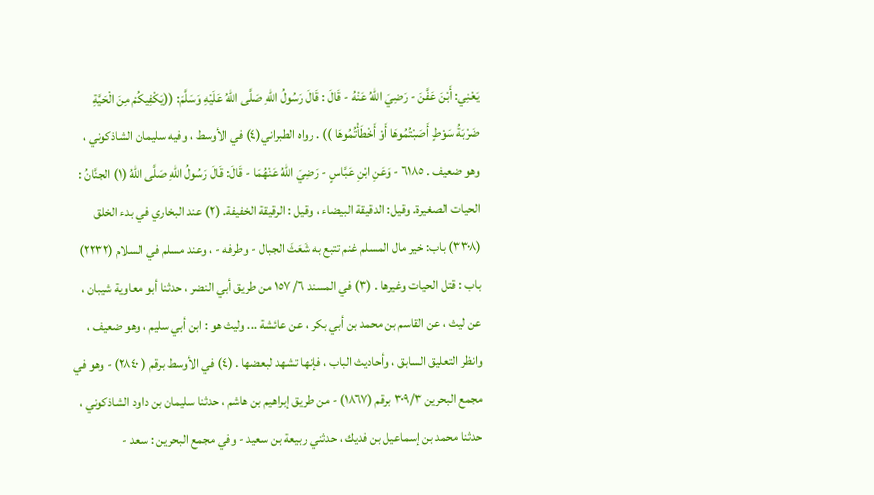يَعْنِي: أَبْنَ عَفَّنَ - رَضِيَ اللهُ عَنْهُ - قَالَ : قَالَ رَسُولُ اللهِ صَلَّى اللهُ عَلَيْهِ وَسَلَّمَ: ((يَكْفِيكُمْ مِنَ الْحَيَّةِ ضَرْبَةُ سَوْطٍ أَصَبْتُمُوهَا أَوْ أَخْطَأْتُمُوهَا )) . رواه الطبراني(٤) في الأوسط ، وفيه سليمان الشاذكوني ، وهو ضعيف . ٦١٨٥ - وَعَنِ ابْنِ عَبَّاسٍ - رَضِيَ اللهُ عَنْهُمَا - قَالَ: قَالَ رَسُولُ اللهِ صَلَّى اللهُ (١) الجنَّانُ : الحيات الصغيرة. وقيل: الدقيقة البيضاء ، وقيل : الرقيقة الخفيفة. (٢) عند البخاري في بدء الخلق (٣٣٠٨) باب: خير مال المسلم غنم تتبع به شَعَثَ الجبال - وطرفه - ، وعند مسلم في السلام (٢٢٣٢) باب : قتل الحيات وغيرها . (٣) في المسند ٦/ ١٥٧ من طريق أبي النضر ، حدثنا أبو معاوية شيبان ، عن ليث ، عن القاسم بن محمد بن أبي بكر ، عن عائشة ... وليث هو : ابن أبي سليم ، وهو ضعيف ، وانظر التعليق السابق ، وأحاديث الباب ، فإنها تشهد لبعضها . (٤) في الأوسط برقم ( ٢٨٤٠) - وهو في مجمع البحرين ٣٠٩/٣ برقم (١٨٦٧) - من طريق إبراهيم بن هاشم ، حدثنا سليمان بن داود الشاذكوني ، حدثنا محمد بن إسماعيل بن فديك ، حدثني ربيعة بن سعيد - وفي مجمع البحرين : سعد -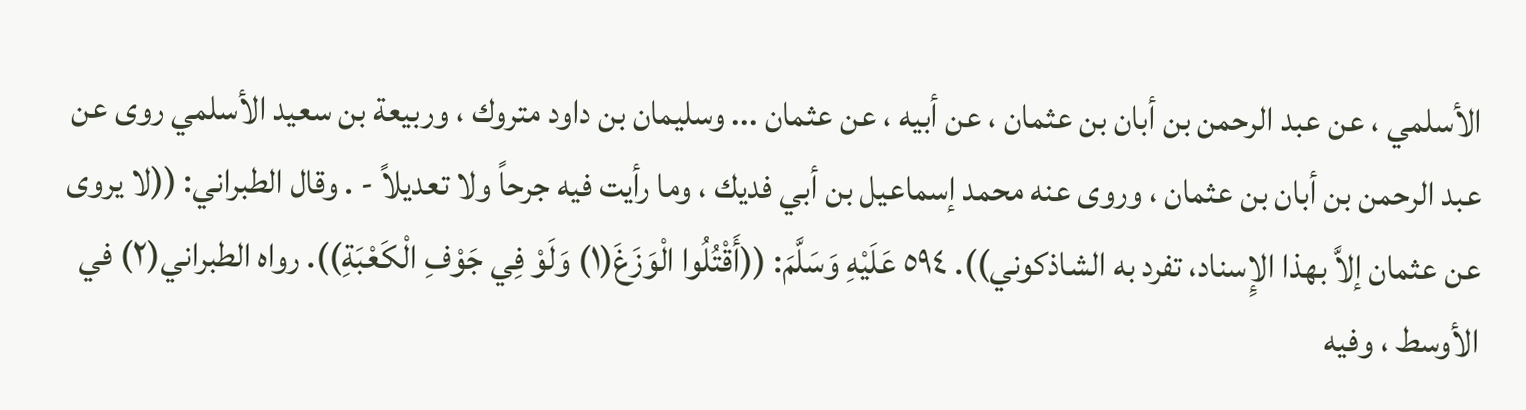الأسلمي ، عن عبد الرحمن بن أبان بن عثمان ، عن أبيه ، عن عثمان ... وسليمان بن داود متروك ، وربيعة بن سعيد الأسلمي روى عن عبد الرحمن بن أبان بن عثمان ، وروى عنه محمد إسماعيل بن أبي فديك ، وما رأيت فيه جرحاً ولا تعديلاً - . وقال الطبراني: ((لا يروى عن عثمان إلاَّ بهذا الإِسناد، تفرد به الشاذكوني)). ٥٩٤ عَلَيْهِ وَسَلَّمَ: ((أَقْتُلُوا الْوَزَغَ(١) وَلَوْ فِي جَوْفِ الْكَعْبَةِ)). رواه الطبراني(٢) في الأوسط ، وفيه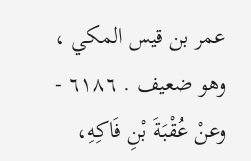عمر بن قيس المكي ، وهو ضعيف . ٦١٨٦ - وعنْ عُقْبَةَ بْنِ فَاكِهِ،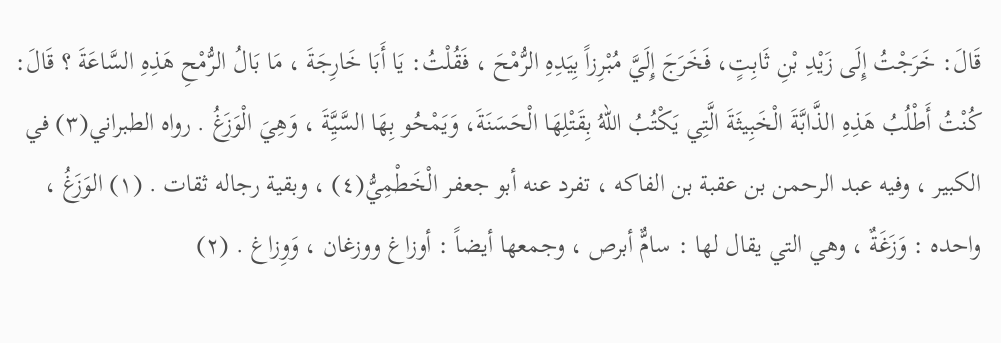قَالَ: خَرَجْتُ إِلَى زَيْدِ بْنِ ثَابِتٍ، فَخَرَجَ إِلَيَّ مُبْرِزاً بِيَدِهِ الرُّمْحَ ، فَقُلْتُ: يَا أَبَا خَارِجَةَ ، مَا بَالُ الرُّمْحِ هَذِهِ السَّاعَةَ ؟ قَالَ: كُنْتُ أَطْلُبُ هَذِهِ الذَّابَّةَ الْخَبِيثَةَ الَّتِي يَكْتُبُ اللهُ بِقَتْلِهَا الْحَسَنَةَ، وَيَمْحُو بِهَا السَّيَِّةَ ، وَهِيَ الْوَزَغُ . رواه الطبراني(٣) في الكبير ، وفيه عبد الرحمن بن عقبة بن الفاكه ، تفرد عنه أبو جعفر الْخَطْمِيُّ(٤) ، وبقية رجاله ثقات . (١) الوَزَغُ ، واحده : وَزَغَةٌ ، وهي التي يقال لها : سامٌّ أبرص ، وجمعها أيضاً : أوزاغ ووزغان ، وَوِزاغ . (٢)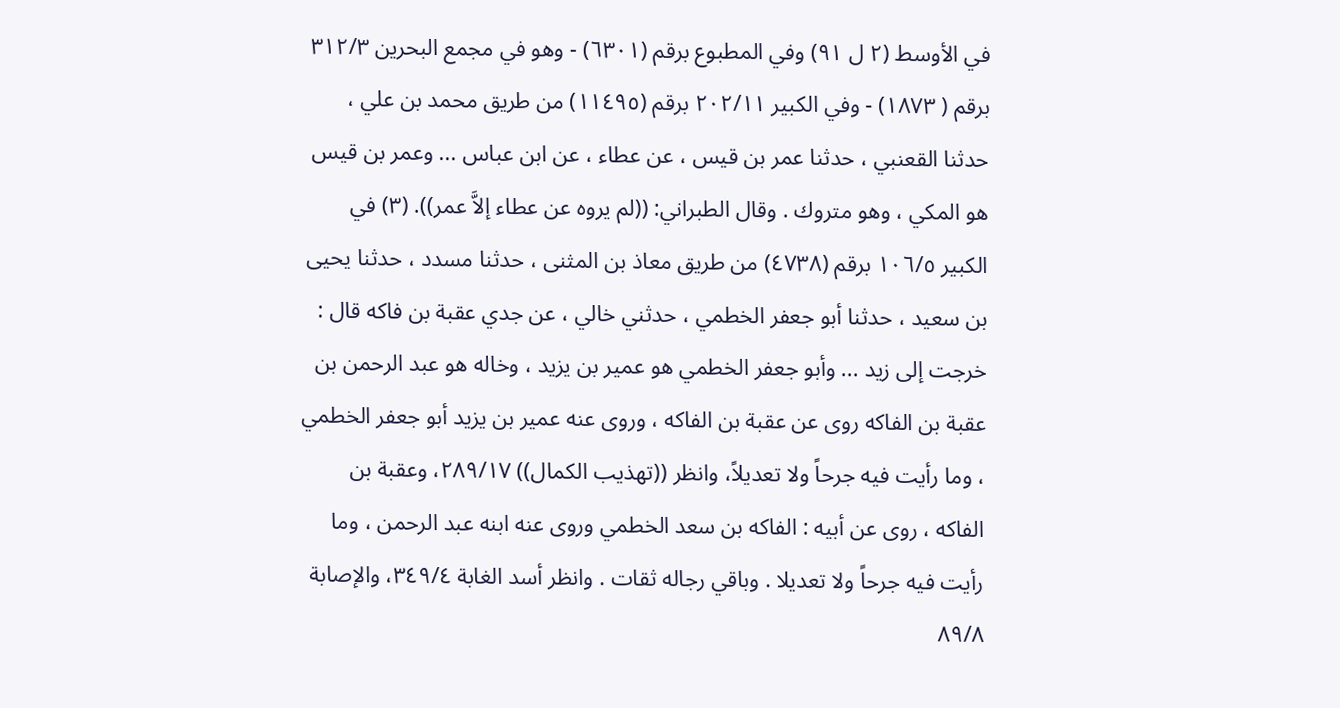في الأوسط (٢ ل ٩١) وفي المطبوع برقم (٦٣٠١) - وهو في مجمع البحرين ٣١٢/٣ برقم ( ١٨٧٣) - وفي الكبير ٢٠٢/١١ برقم (١١٤٩٥) من طريق محمد بن علي ، حدثنا القعنبي ، حدثنا عمر بن قيس ، عن عطاء ، عن ابن عباس ... وعمر بن قيس هو المكي ، وهو متروك . وقال الطبراني: ((لم يروه عن عطاء إلاَّ عمر)). (٣) في الكبير ١٠٦/٥ برقم (٤٧٣٨) من طريق معاذ بن المثنى ، حدثنا مسدد ، حدثنا يحيى بن سعيد ، حدثنا أبو جعفر الخطمي ، حدثني خالي ، عن جدي عقبة بن فاكه قال : خرجت إلى زيد ... وأبو جعفر الخطمي هو عمير بن يزيد ، وخاله هو عبد الرحمن بن عقبة بن الفاكه روى عن عقبة بن الفاكه ، وروى عنه عمير بن يزيد أبو جعفر الخطمي ، وما رأيت فيه جرحاً ولا تعديلاً، وانظر ((تهذيب الكمال)) ٢٨٩/١٧، وعقبة بن الفاكه ، روى عن أبيه : الفاكه بن سعد الخطمي وروى عنه ابنه عبد الرحمن ، وما رأيت فيه جرحاً ولا تعديلا . وباقي رجاله ثقات . وانظر أسد الغابة ٣٤٩/٤، والإصابة ٨٩/٨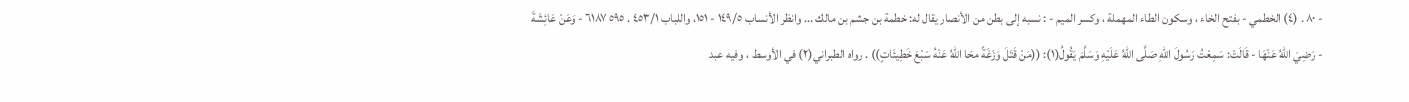- ٨٠ . (٤) الخطمي - بفتح الخاء ، وسكون الطاء المهملة ، وكسر الميم - : نسبه إلى بطن من الأنصار يقال له: خطمة بن جشم بن مالك ... وانظر الأنساب ١٤٩/٥ - ١٥١، واللباب ٤٥٣/١ . ٥٩٥ ٦١٨٧ - وَعَنْ عَائِشَةَ - رَضِيَ اللهُ عَنْهَا - قَالَتْ: سَمِعْتُ رَسُولَ اللهِ صَلَّى اللهُ عَلَيْهِ وَسَلَّمَ يَقُولُ(١): ((مَنْ قَتَلَ وَزَغَةً محَا اللهُ عَنْهُ سَبْعَ خَطِيئَاتٍ)) . رواه الطبراني(٢) في الأوسط ، وفيه عبد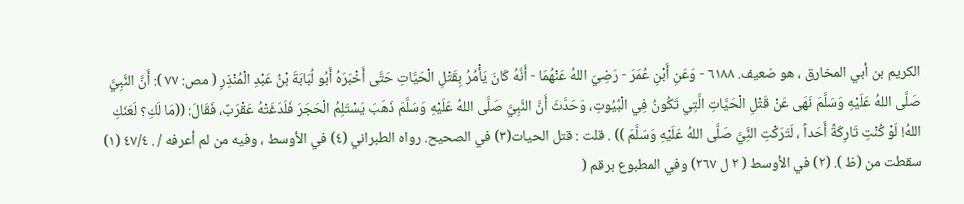الكريم بن أبي المخارق ، هو ضعيف. ٦١٨٨ - وَعَنِ أَبْنِ عُمَرَ - رَضِيَ اللهُ عَنْهُمَا - أَنَّهُ كَانَ يَأْمُرُ بِقَتْلِ الْحَيَّاتِ حَتَّى أَخْبَرَهُ أَبُو لُبَابَةَ بْنُ عَبْدِ الْمُنْذِرِ ( مص: ٧٧ ): أَنَّ النَّبِيَّ صَلَّى اللهُ عَلَيْهِ وَسَلَّمَ نَهَى عَنْ قَتْلِ الْحَيَّاتِ الَّتِي تَكُونُ فِي الْبُيُوتِ، وَحَدَّثَ أَنَّ النَّبِيَّ صَلَّى اللهُ عَلَيْهِ وَسَلَّمَ ذَهَبَ يَسْتَلِمُ الْحَجَرَ فَلَدَغَتْهُ عَقْرَبٌ، فَقَالَ: ((مَا لَكِ؟ لَعَنَكِ اللهُ! لَوْ كُنْتِ تَارِكَةً أَحَداً ، لَتَرَكْتِ النَِّيَّ صَلَّى اللهُ عَلَيْهِ وَسَلَّمَ )) . قلت : قتل الحيات(٣) في الصحيح. رواه الطبراني (٤) في الأوسط ، وفيه من لم أعرفه / . ٤٧/٤ (١) سقطت من (ظ ). (٢) في الأوسط ( ٢ ل ٢٦٧) وفي المطبوع برقم (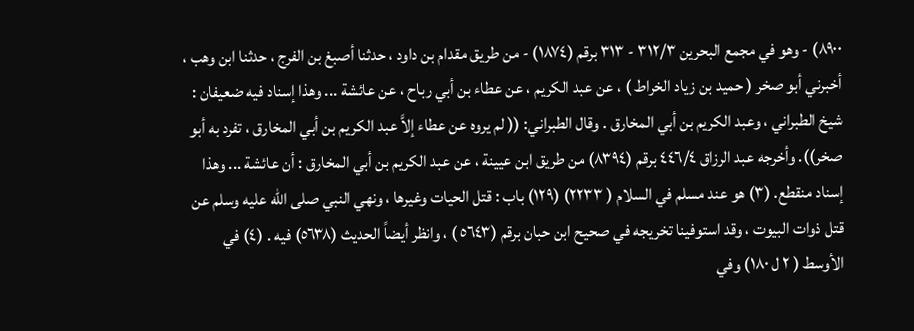٨٩٠٠) - وهو في مجمع البحرين ٣١٢/٣ - ٣١٣ برقم (١٨٧٤) - من طريق مقدام بن داود ، حدثنا أصبغ بن الفرج ، حدثنا ابن وهب ، أخبرني أبو صخر ( حميد بن زياد الخراط ) ، عن عبد الكريم ، عن عطاء بن أبي رباح ، عن عائشة ... وهذا إسناد فيه ضعيفان : شيخ الطبراني ، وعبد الكريم بن أبي المخارق . وقال الطبراني: (( لم يروه عن عطاء إلاَّ عبد الكريم بن أبي المخارق ، تفرد به أبو صخر)). وأخرجه عبد الرزاق ٤٤٦/٤ برقم (٨٣٩٤) من طريق ابن عيينة ، عن عبد الكريم بن أبي المخارق : أن عائشة ... وهذا إسناد منقطع. (٣) هو عند مسلم في السلام ( ٢٢٣٣) (١٢٩) باب : قتل الحيات وغيرها ، ونهي النبي صلى الله عليه وسلم عن قتل ذوات البيوت ، وقد استوفينا تخريجه في صحيح ابن حبان برقم (٥٦٤٣ ) ، وانظر أيضاً الحديث (٥٦٣٨) فيه . (٤) في الأوسط ( ٢ ل ١٨٠) وفي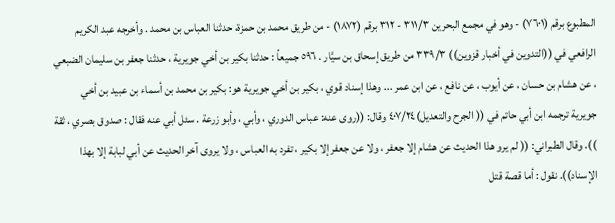المطبوع برقم (٧٦٠١) - وهو في مجمع البحرين ٣١١/٣ - ٣١٢ برقم (١٨٧٢) - من طريق محمد بن حمزة، حدثنا العباس بن محمد . وأخرجه عبد الكريم الرافعي في ((التدوين في أخبار قزوين)) ٣٣٩/٣ من طريق إسحاق بن سيَّار . ٥٩٦ جميعاً : حدثنا بكير بن أخي جويرية ، حدثنا جعفر بن سليمان الضبعي ، عن هشام بن حسان ، عن أيوب ، عن نافع ، عن ابن عمر ... وهذا إسناد قوي ، بكير بن أخي جويرية هو: بكير بن محمد بن أسماء بن عبيد بن أخي جويرية ترجمه ابن أبي حاتم في (( الجرح والتعديل)٤٠٧/٢٤ وقال: ((روى عنه: عباس الدوري ، وأبي ، وأبو زرعة . سئل أبي عنه فقال : صدوق بصري ، ثقة )). وقال الطبراني: (( لم يرو هذا الحديث عن هشام إلا جعفر ، ولا عن جعفر إلا بكير ، تفرد به العباس ، ولا يروى آخر الحديث عن أبي لبابة إلا بهذا الإسناد)). نقول : أما قصة قتل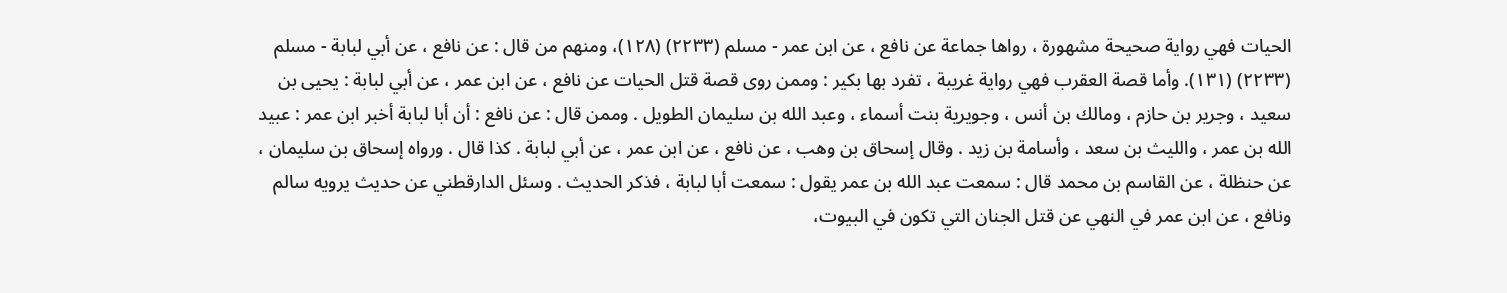الحيات فهي رواية صحيحة مشهورة ، رواها جماعة عن نافع ، عن ابن عمر - مسلم (٢٢٣٣) (١٢٨)، ومنهم من قال : عن نافع ، عن أبي لبابة - مسلم (٢٢٣٣) (١٣١). وأما قصة العقرب فهي رواية غريبة ، تفرد بها بكير : وممن روى قصة قتل الحيات عن نافع ، عن ابن عمر ، عن أبي لبابة : يحيى بن سعيد ، وجرير بن حازم ، ومالك بن أنس ، وجويرية بنت أسماء ، وعبد الله بن سليمان الطويل . وممن قال : عن نافع : أن أبا لبابة أخبر ابن عمر : عبيد الله بن عمر ، والليث بن سعد ، وأسامة بن زيد . وقال إسحاق بن وهب ، عن نافع ، عن ابن عمر ، عن أبي لبابة . كذا قال . ورواه إسحاق بن سليمان ، عن حنظلة ، عن القاسم بن محمد قال : سمعت عبد الله بن عمر يقول : سمعت أبا لبابة ، فذكر الحديث . وسئل الدارقطني عن حديث يرويه سالم ونافع ، عن ابن عمر في النهي عن قتل الجنان التي تكون في البيوت،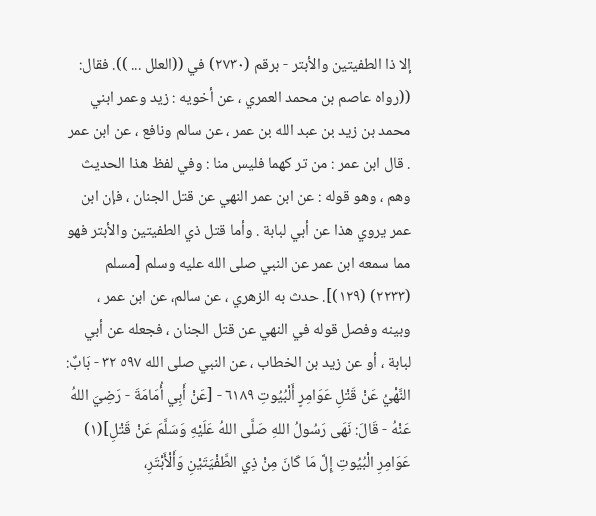إلا ذا الطفيتين والأبتر - برقم (٢٧٣٠) في ((العلل ... )). فقال: ((رواه عاصم بن محمد العمري ، عن أخويه : زيد وعمر ابني محمد بن زيد بن عبد الله بن عمر ، عن سالم ونافع ، عن ابن عمر . قال ابن عمر : من تر کھما فليس منا : وفي لفظ هذا الحديث وهم ، وهو قوله : عن ابن عمر النهي عن قتل الجنان ، فإن ابن عمر يروي هذا عن أبي لبابة . وأما قتل ذي الطفيتين والأبتر فهو مما سمعه ابن عمر عن النبي صلى الله عليه وسلم [مسلم (٢٢٣٣) (١٢٩)]. حدث به الزهري ، عن سالم، عن ابن عمر ، وبينه وفصل قوله في النهي عن قتل الجنان ، فجعله عن أبي لبابة ، أو عن زيد بن الخطاب ، عن النبي صلى الله ٥٩٧ ٣٢ - بَابٌ: النَّهْيُ عَنْ قَتْلِ عَوَامِرٍ أَلْبُيُوتِ ٦١٨٩ - [عَنْ أَبِي أُمَامَةَ - رَضِيَ اللهُ عَنْهُ - قَالَ: نَهَى رَسُولُ اللهِ صَلَّى اللهُ عَلَيْهِ وَسَلَّمَ عَنْ قَتْلِ](١) عَوَامِرِ الْبُيُوتِ إِلَّ مَا كَانَ مِنْ ذِي الطَّفْيَتَيْنِ وَأَلْأَبْتَرِ،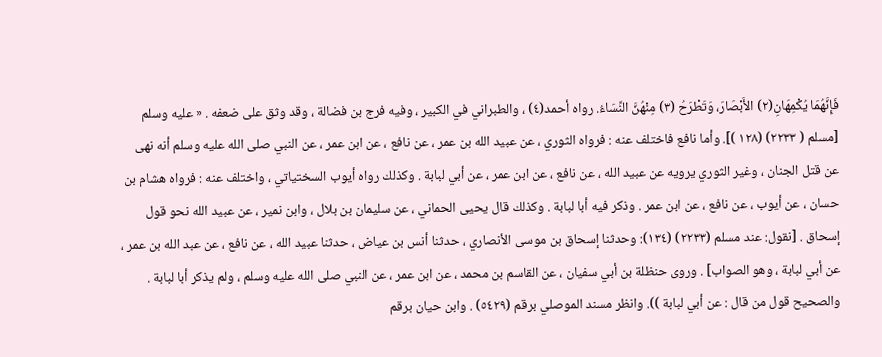فَإِنَّهُمَا يُكْمِهَانِ(٢) الأَبْصَارَ، وَتَطْرَحُ (٣) مِنْهُنَّ النِّسَاءُ. رواه أحمد(٤) ، والطبراني في الكبير ، وفيه فرج بن فضالة ، وقد وثق على ضعفه . « عليه وسلم [مسلم ( ٢٢٣٣) (١٢٨ )]. وأما نافع فاختلف عنه : فرواه الثوري ، عن عبيد الله بن عمر ، عن نافع ، عن ابن عمر ، عن النبي صلى الله عليه وسلم أنه نهى عن قتل الجنان ، وغير الثوري يرويه عن عبيد الله ، عن نافع ، عن ابن عمر ، عن أبي لبابة . وكذلك رواه أيوب السختياتي ، واختلف عنه : فرواه هشام بن حسان ، عن أيوب ، عن نافع ، عن ابن عمر . وذكر فيه أبا لبابة . وكذلك قال يحيى الحماني ، عن سليمان بن بلال ، وابن نمير ، عن عبيد الله نحو قول إسحاق . [نقول: عند مسلم (٢٢٣٣) (١٣٤): وحدثنا إسحاق بن موسى الأنصاري ، حدثنا أنس بن عياض ، حدثنا عبيد الله ، عن نافع ، عن عبد الله بن عمر ، عن أبي لبابة ، وهو الصواب] . وروى حنظلة بن أبي سفيان ، عن القاسم بن محمد ، عن ابن عمر ، عن النبي صلى الله عليه وسلم ، ولم يذكر أبا لبابة . والصحيح قول من قال : عن أبي لبابة )). وانظر مسند الموصلي برقم (٥٤٢٩) . وابن حيان برقم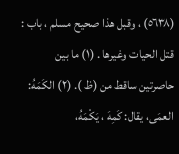(٥٦٣٨) ، وقبل هذا صحيح مسلم ، باب : قتل الحيات وغيرها . (١) ما بين حاصرتين ساقط من (ظ ). (٢) الكَمَهُ: العمَى، يقال: كَمِهَ ، يَكْمَهُ،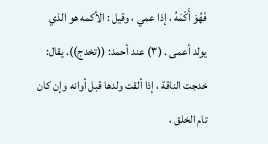فَهُوَ أَكْمَهُ ، إذا عمي ، وقيل : الأكمه هو الذي يولد أعمى . (٣) عند أحمد: ((تخدج)). يقال: خدجت الناقة ، إذا ألقت ولدها قبل أوانه وإن كان تام الخلق ،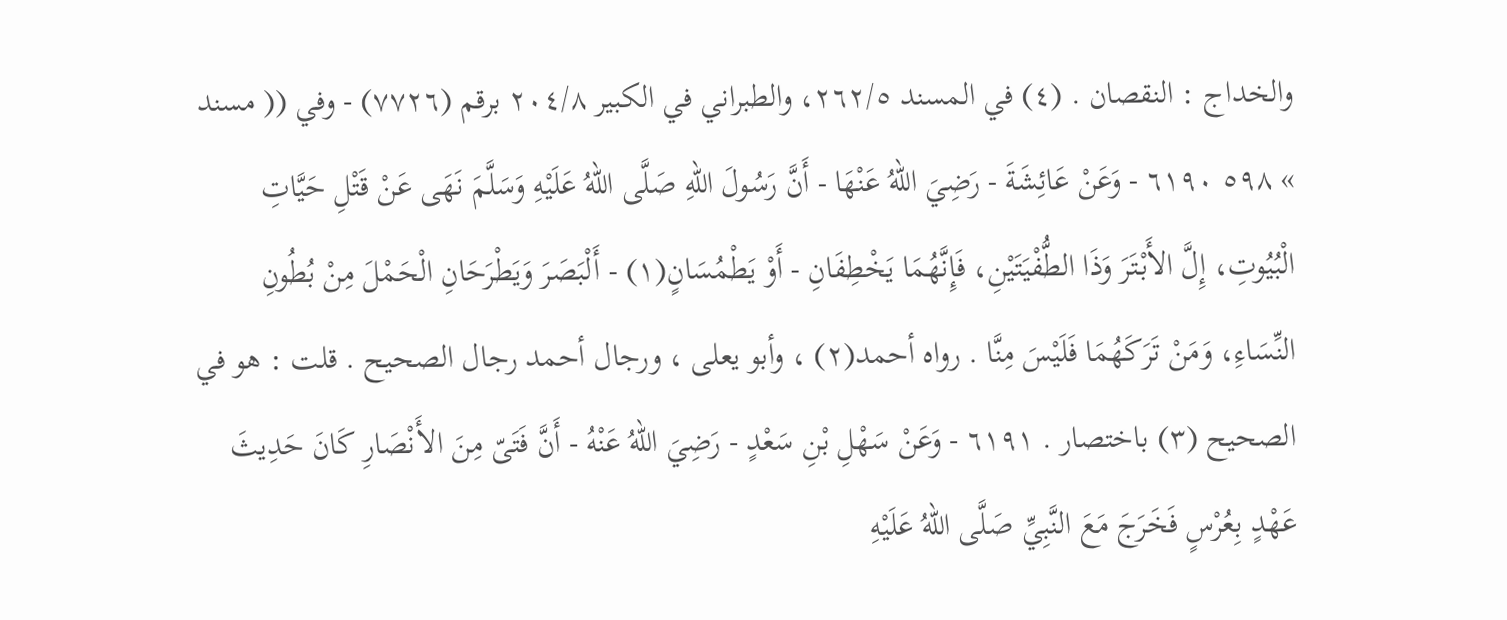والخداج : النقصان . (٤) في المسند ٢٦٢/٥، والطبراني في الكبير ٢٠٤/٨ برقم (٧٧٢٦) - وفي (( مسند » ٥٩٨ ٦١٩٠ - وَعَنْ عَائِشَةَ - رَضِيَ اللهُ عَنْهَا - أَنَّ رَسُولَ اللهِ صَلَّى اللهُ عَلَيْهِ وَسَلَّمَ نَهَى عَنْ قَتْلِ حَيَّاتِ الْبُيُوتِ، إِلَّ الأَبْتَرَ وَذَا الطُّفْيَتَيْنِ، فَإِنَّهُمَا يَخْطِفَانِ - أَوْ يَطْمُسَانٍ(١) - أَلْبَصَرَ وَيَطْرَحَانِ الْحَمْلَ مِنْ بُطُونِ النِّسَاءِ، وَمَنْ تَرَكَهُمَا فَلَيْسَ مِنَّا . رواه أحمد(٢) ، وأبو يعلى ، ورجال أحمد رجال الصحيح . قلت : هو في الصحيح (٣) باختصار . ٦١٩١ - وَعَنْ سَهْلِ بْنِ سَعْدٍ - رَضِيَ اللهُ عَنْهُ - أَنَّ فَتَىّ مِنَ الأَنْصَارِ كَانَ حَدِيثَ عَهْدٍ بِعُرْسٍ فَخَرَجَ مَعَ النَّبِيِّ صَلَّى اللهُ عَلَيْهِ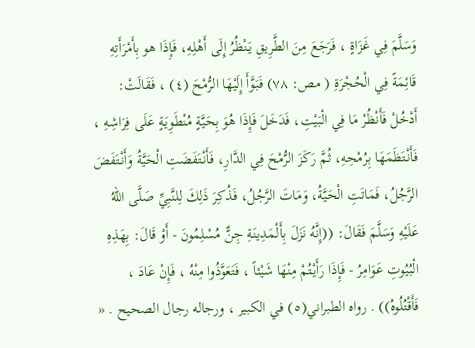وَسَلَّمَ فِي غَزَاةٍ ، فَرَجَعَ مِنَ الطَّرِيقِ يَنْظُرُ إِلَى أَهْلِهِ، فَإِذَا هو بِأَمْرَأَتِهِ قَائِمَةً فِي الْحُجْرَةِ ( مص: ٧٨) فَبَوَّأَ إِلَيْهَا الرُّمْحَ (٤) ، فَقَالَتْ: أَدْخُلْ فَأَنْظُرْ مَا فِي الْبَيْتِ، فَدَخَلَ فَإِذَا هُوَ بِحَيَّةٍ مُنْطَوِيَةٍ عَلَى فِرَاشِهِ ، فَأَنْتَظَمَهَا بِرُمْحِهِ، ثُمَّ رَكَزَ الرُّمْحَ فِي الدَّارِ، فَأَنْتَفَضَتِ الْحَيَّةُ وَأَنْتَفَضَ الرَّجُلُ، فَمَاتَتِ الْحَيَّةُ، وَمَاتَ الرَّجُلُ، فَذُكِرَ ذَلِكَ لِلنَّبِيِّ صَلَّى اللهُ عَلَيْهِ وَسَلَّمَ فَقَالَ: ((إِنَّهُ نَزَلَ بِأَلْمَدِينَةِ جِنٌّ مُسْلِمُونَ - أَوْ قَالَ: بِهَذِهِ الْبُيُوتِ عَوَامِرُ - فَإِذَا رَأَيْتُمْ مِنْهَا شَيْئاً ، فَتَعَوَّذُوا مِنْهُ ، فَإِنْ عَادَ ، فَأَقْتُلُوهُ)) . رواه الطبراني(٥) في الكبير ، ورجاله رجال الصحيح . «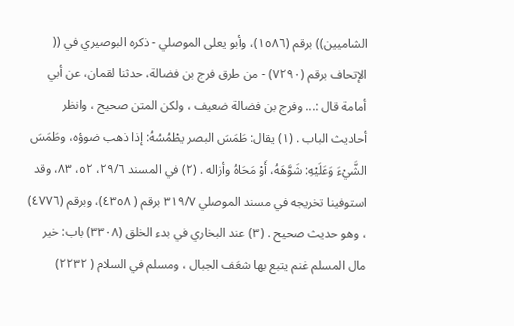الشاميين)) برقم (١٥٨٦)، وأبو يعلى الموصلي - ذكره البوصيري في (( الإتحاف برقم (٧٢٩٠) - من طرق فرج بن فضالة، حدثنا لقمان، عن أبي أمامة قال :... وفرج بن فضالة ضعيف ، ولكن المتن صحيح ، وانظر أحاديث الباب . (١) يقال: طَمَسَ البصر يطْمُسُهُ: إذا ذهب ضوؤه، وطَمَسَ الشَّيْءَ وَعَلَيْهِ: شَوَّهَهُ، أَوْ مَحَاهُ وأزاله . (٢) في المسند ٢٩/٦، ٥٢، ٨٣، وقد استوفينا تخريجه في مسند الموصلي ٣١٩/٧ برقم ( ٤٣٥٨)، وبرقم (٤٧٧٦) ، وهو حديث صحيح . (٣) عند البخاري في بدء الخلق (٣٣٠٨) باب: خير مال المسلم غنم يتبع بها شعَف الجبال ، ومسلم في السلام ( ٢٢٣٢)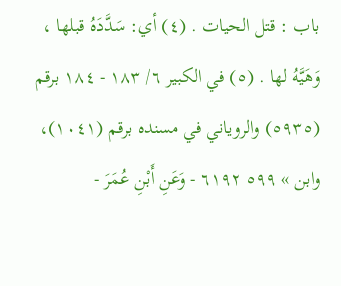باب : قتل الحيات . (٤) أي: سَدَّدَهُ قبلها ، وَهَيَّهُ لها . (٥) في الكبير ٦/ ١٨٣ - ١٨٤ برقم (٥٩٣٥) والروياني في مسنده برقم (١٠٤١)، وابن » ٥٩٩ ٦١٩٢ - وَعَنِ أَبْنِ عُمَرَ -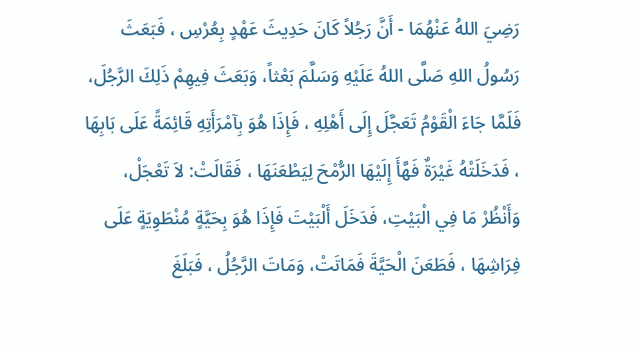رَضِيَ اللهُ عَنْهُمَا - أَنَّ رَجُلاً كَانَ حَدِيثَ عَهْدٍ بِعُرْسِ ، فَبَعَثَ رَسُولُ اللهِ صَلَّى اللهُ عَلَيْهِ وَسَلَّمَ بَعْثاً، وَبَعَثَ فِيهِمْ ذَلِكَ الرَّجُلَ، فَلَمَّا جَاءَ الْقَوْمُ تَعَجَّلَ إِلَى أَهْلِهِ ، فَإِذَا هُوَ بِآمْرَأَتِهِ قَائِمَةً عَلَى بَابِهَا ، فَدَخَلَتْهُ غَيْرَةٌ فَهَّأَ إِلَيْهَا الرُّمْحَ لِيَطْعَنَهَا ، فَقَالَتْ: لاَ تَعْجَلْ، وَأَنْظُرْ مَا فِي الْبَيْتِ، فَدَخَلَ أَلْبَيْتَ فَإِذَا هُوَ بِحَيَّةٍ مُنْطَوِيَةٍ عَلَى فِرَاشِهَا ، فَطَعَنَ الْحَيَّةَ فَمَاتَتْ، وَمَاتَ الرَّجُلُ ، فَبَلَغَ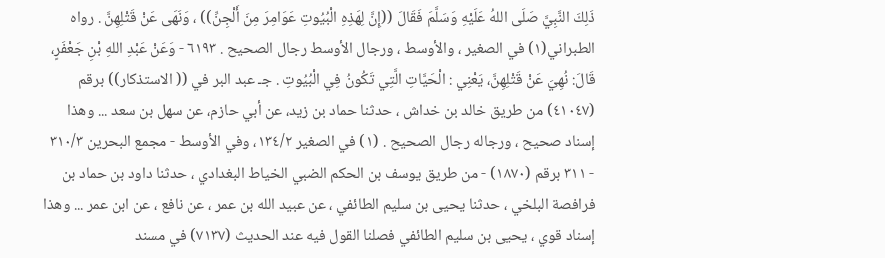ذَلِكَ النَّبِيَّ صَلَى اللهُ عَلَيْهِ وَسَلَّمَ فَقَالَ ((إِنَّ لِهَذِهِ الْبُيُوتِ عَوَامِرَ مِنَ أَلْجِنِّ)) ، وَنَهَى عَنْ قَتْلِهِنَّ . رواه الطبراني(١) في الصغير ، والأوسط ، ورجال الأوسط رجال الصحيح . ٦١٩٣ - وَعَنْ عَبْدِ اللهِ بْنِ جَعْفَرٍ، قَالَ: نُهِيَ عَنْ قَتْلِهِنَّ، يَعْنِي : الْحَيَّاتِ الَّتِي تَكُونُ فِي الْبُيُوتِ . جـ عبد البر في (( الاستذكار)) برقم (٤١٠٤٧) من طريق خالد بن خداش ، حدثنا حماد بن زيد، عن أبي حازم، عن سهل بن سعد ... وهذا إسناد صحيح ، ورجاله رجال الصحيح . (١) في الصغير ١٣٤/٢، وفي الأوسط - مجمع البحرين ٣١٠/٣ - ٣١١ برقم (١٨٧٠) - من طريق يوسف بن الحكم الضبي الخياط البغدادي ، حدثنا داود بن حماد بن فرافصة البلخي ، حدثنا يحيى بن سليم الطائفي ، عن عبيد الله بن عمر ، عن نافع ، عن ابن عمر ... وهذا إسناد قوي ، يحيى بن سليم الطائفي فصلنا القول فيه عند الحديث (٧١٣٧) في مسند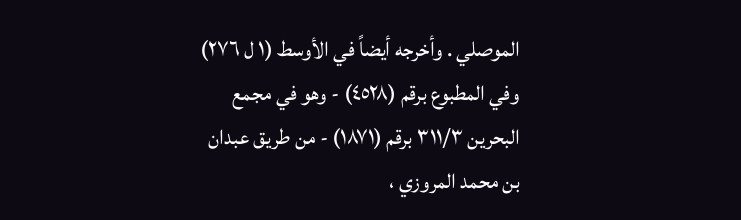الموصلي . وأخرجه أيضاً في الأوسط (١ ل ٢٧٦) وفي المطبوع برقم (٤٥٢٨) - وهو في مجمع البحرين ٣١١/٣ برقم (١٨٧١) - من طريق عبدان بن محمد المروزي ،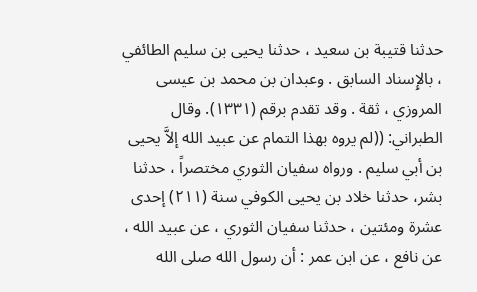حدثنا قتيبة بن سعيد ، حدثنا يحيى بن سليم الطائفي ، بالإِسناد السابق . وعبدان بن محمد بن عيسى المروزي ، ثقة . وقد تقدم برقم (١٣٣١). وقال الطبراني: ((لم يروه بهذا التمام عن عبيد الله إلاَّ يحيى بن أبي سليم . ورواه سفيان الثوري مختصراً ، حدثنا بشر، حدثنا خلاد بن يحيى الكوفي سنة (٢١١) إحدى عشرة ومئتين ، حدثنا سفيان الثوري ، عن عبيد الله ، عن نافع ، عن ابن عمر : أن رسول الله صلى الله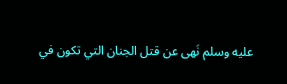عليه وسلم نَهى عن قتل الجنان التي تكون في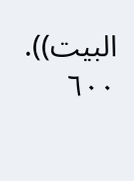البيت)). ٦٠٠